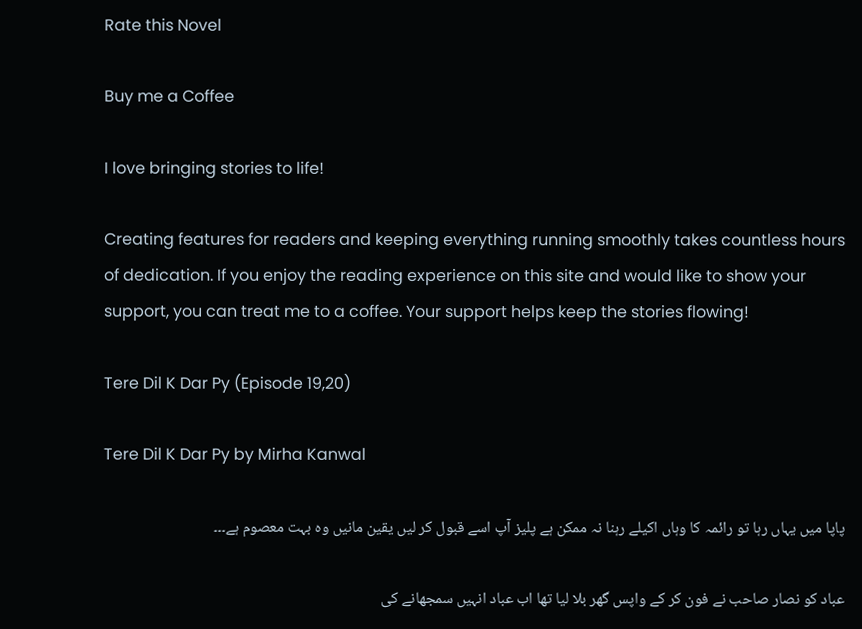Rate this Novel

Buy me a Coffee

I love bringing stories to life!

Creating features for readers and keeping everything running smoothly takes countless hours of dedication. If you enjoy the reading experience on this site and would like to show your support, you can treat me to a coffee. Your support helps keep the stories flowing!

Tere Dil K Dar Py (Episode 19,20)

Tere Dil K Dar Py by Mirha Kanwal

پاپا میں یہاں رہا تو رائمہ کا وہاں اکیلے رہنا نہ ممکن ہے پلیز آپ اسے قبول کر لیں یقین مانیں وہ بہت معصوم ہے۔۔۔

عباد کو نصار صاحب نے فون کر کے واپس گھر بلا لیا تھا اب عباد انہیں سمجھانے کی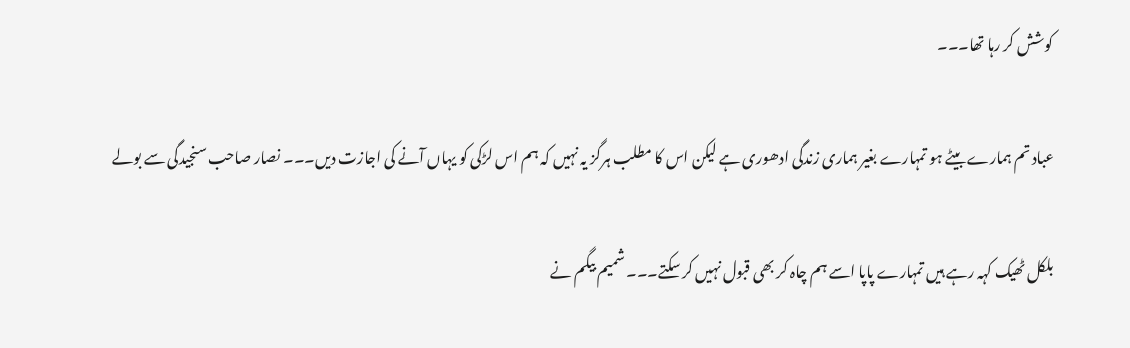کوشش کر رہا تھا۔۔۔

عباد تم ہمارے بیٹے ہو تمہارے بغیر ہماری زندگی ادھوری ہے لیکن اس کا مطلب ہرگز یہ نہیں کہ ہم اس لڑکی کو یہاں آنے کی اجازت دیں۔۔۔ نصار صاحب سنجیدگی سے بولے

بلکل ٹھیک کہہ رہے ہیں تمہارے پاپا اسے ہم چاہ کر بھی قبول نہیں کر سکتے۔۔۔ شمیم بیگم نے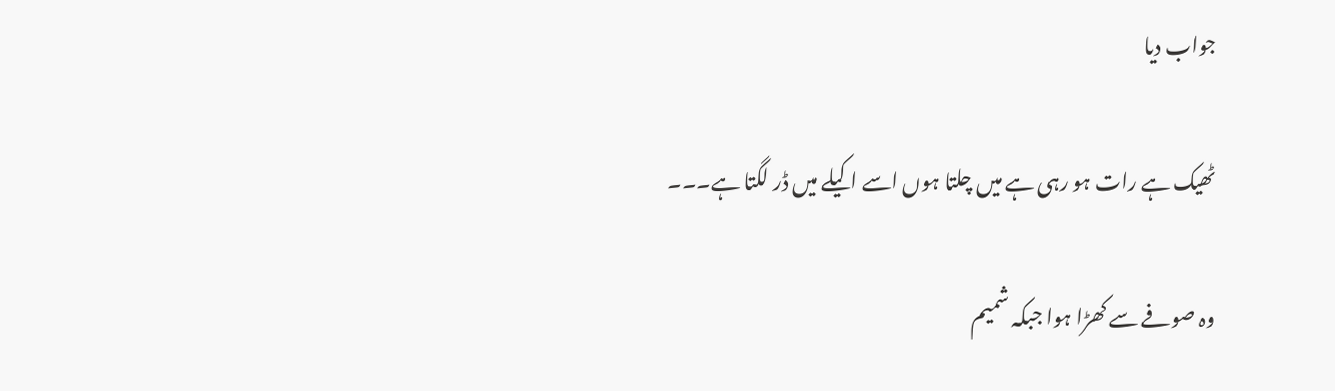جواب دیا

ٹھیک ہے رات ہو رہی ہے میں چلتا ہوں اسے اکیلے میں ڈر لگتا ہے۔۔۔

وہ صوفے سے کھڑا ہوا جبکہ شمیم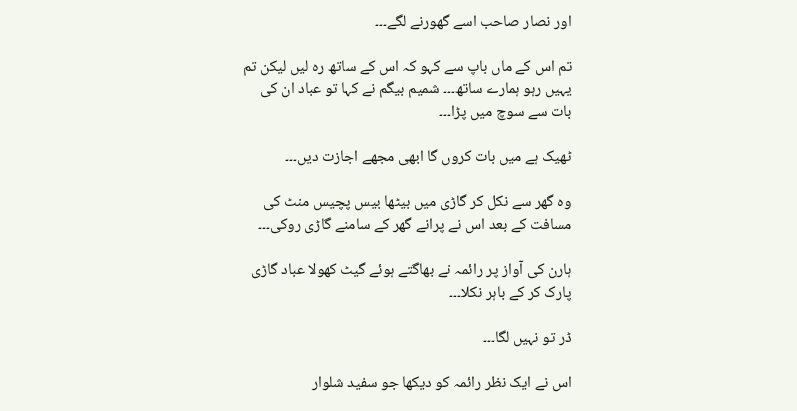اور نصار صاحب اسے گھورنے لگے۔۔۔

تم اس کے ماں باپ سے کہو کہ اس کے ساتھ رہ لیں لیکن تم یہیں رہو ہمارے ساتھ۔۔۔ شمیم بیگم نے کہا تو عباد ان کی بات سے سوچ میں پڑا۔۔۔

ٹھیک ہے میں بات کروں گا ابھی مجھے اجازت دیں۔۔۔

وہ گھر سے نکل کر گاڑی میں بیٹھا بیس پچیس منٹ کی مسافت کے بعد اس نے پرانے گھر کے سامنے گاڑی روکی۔۔۔

ہارن کی آواز پر رائمہ نے بھاگتے ہوئے گیٹ کھولا عباد گاڑی پارک کر کے باہر نکلا۔۔۔

ڈر تو نہیں لگا۔۔۔

اس نے ایک نظر رائمہ کو دیکھا جو سفید شلوار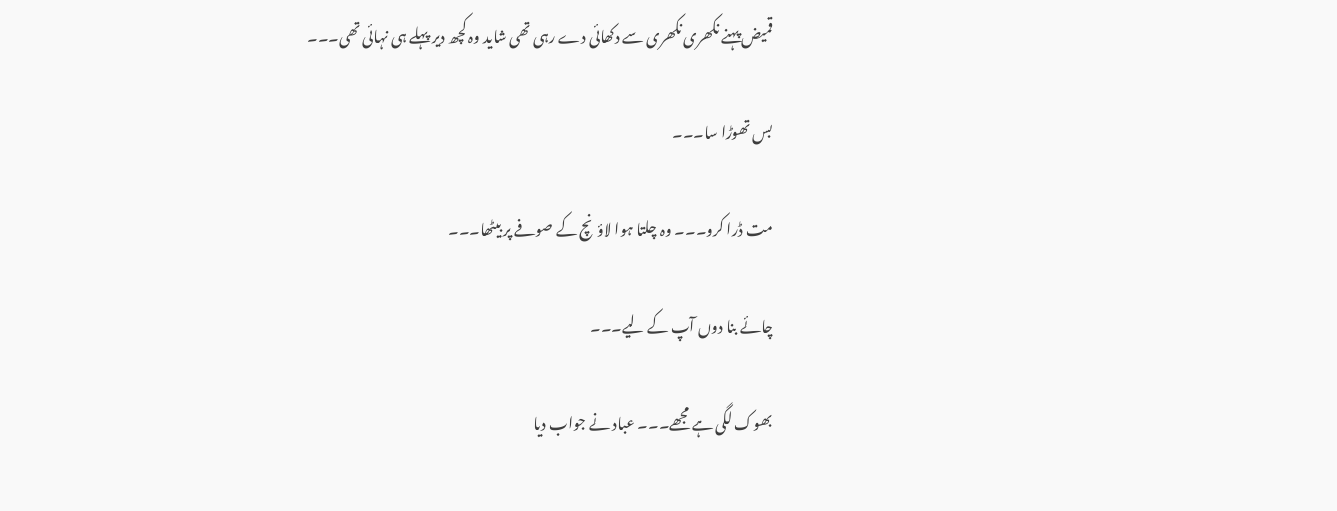قمیض پہنے نکھری نکھری سے دکھائی دے رہی تھی شاید وہ کچھ دیر پہلے ہی نہائی تھی۔۔۔

بس تھوڑا سا۔۔۔

مت ڈرا کرو۔۔۔ وہ چلتا ہوا لاؤنچ کے صوفے پر بیٹھا۔۔۔

چائے بنا دوں آپ کے لیے۔۔۔

بھوک لگی ہے مجھے۔۔۔ عباد نے جواب دیا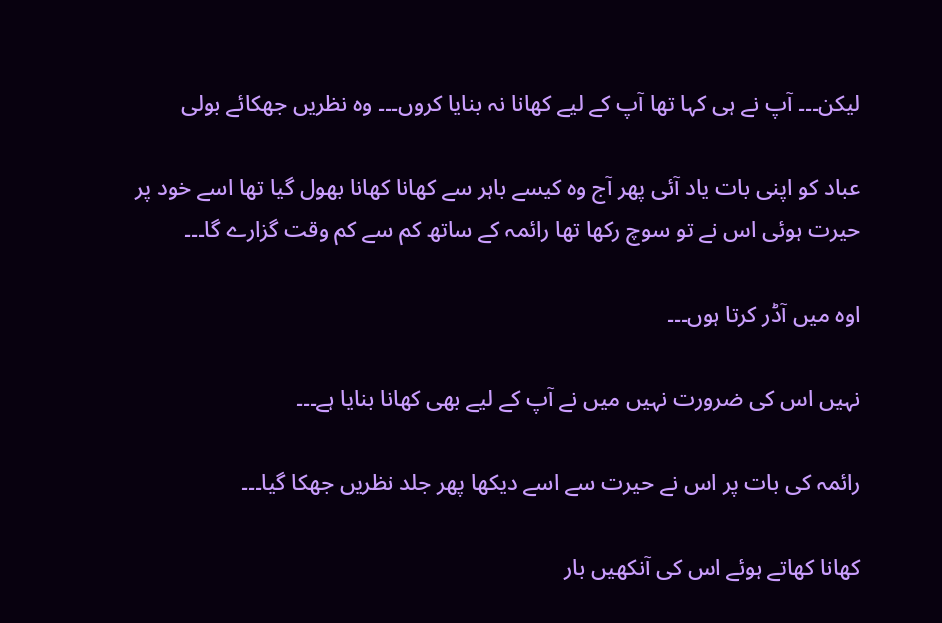لیکن۔۔۔ آپ نے ہی کہا تھا آپ کے لیے کھانا نہ بنایا کروں۔۔۔ وہ نظریں جھکائے بولی

عباد کو اپنی بات یاد آئی پھر آج وہ کیسے باہر سے کھانا کھانا بھول گیا تھا اسے خود پر حیرت ہوئی اس نے تو سوچ رکھا تھا رائمہ کے ساتھ کم سے کم وقت گزارے گا۔۔۔

اوہ میں آڈر کرتا ہوں۔۔۔

نہیں اس کی ضرورت نہیں میں نے آپ کے لیے بھی کھانا بنایا ہے۔۔۔

رائمہ کی بات پر اس نے حیرت سے اسے دیکھا پھر جلد نظریں جھکا گیا۔۔۔

کھانا کھاتے ہوئے اس کی آنکھیں بار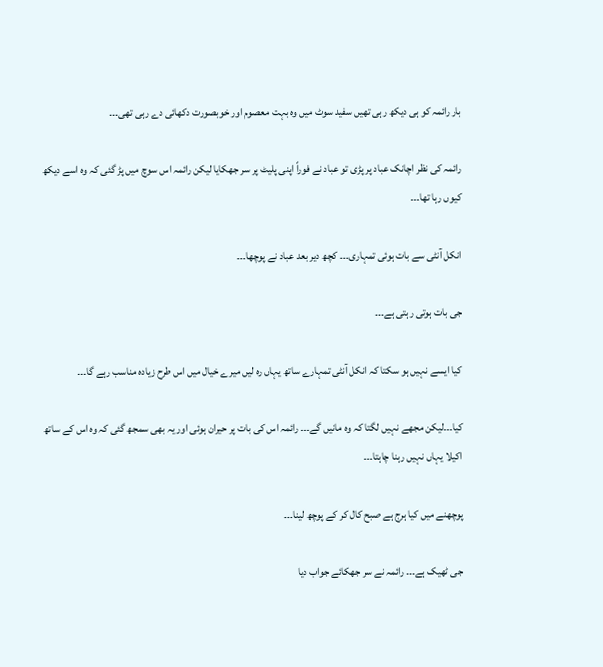بار رائمہ کو ہی دیکھ رہی تھیں سفید سوٹ میں وہ بہت معصوم اور خوبصورت دکھائی دے رہی تھی۔۔۔

رائمہ کی نظر اچانک عباد پر پڑی تو عباد نے فوراً اپنی پلیٹ پر سر جھکایا لیکن رائمہ اس سوچ میں پڑ گئی کہ وہ اسے دیکھ کیوں رہا تھا۔۔۔

انکل آنٹی سے بات ہوئی تمہاری۔۔۔ کچھ دیر بعد عباد نے پوچھا۔۔۔

جی بات ہوتی رہتی ہے۔۔۔

کیا ایسے نہیں ہو سکتا کہ انکل آنٹی تمہارے ساتھ یہاں رہ لیں میرے خیال میں اس طرح زیادہ مناسب رہے گا۔۔۔

کیا۔۔۔لیکن مجھے نہیں لگتا کہ وہ مانیں گے۔۔۔ رائمہ اس کی بات پر حیران ہوئی اور یہ بھی سمجھ گئی کہ وہ اس کے ساتھ اکیلا یہاں نہیں رہنا چاہتا۔۔۔

پوچھنے میں کیا ہرج ہے صبح کال کر کے پوچھ لینا۔۔۔

جی ٹھیک ہے۔۔۔ رائمہ نے سر جھکائے جواب دیا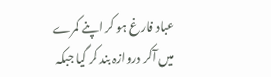عباد فارغ ہو کر اپنے کمرے میں آکر دروازہ بند کر گیا جبکہ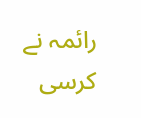رائمہ نے کرسی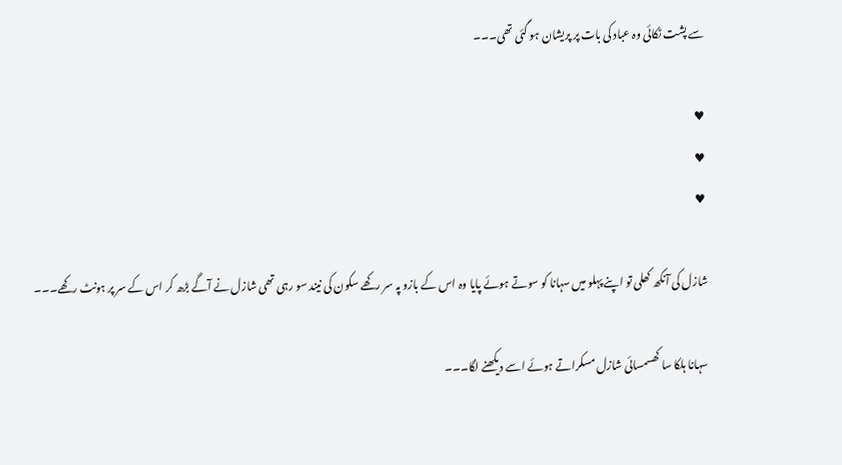سے پشت ٹکائی وہ عباد کی بات پر پریشان ہو گئی تھی۔۔۔

♥
♥
♥

شازل کی آنکھ کھلی تو اپنے پہلو میں سہانا کو سوتے ہوئے پایا وہ اس کے بازو پہ سر رکھے سکون کی نیند سو رہی تھی شازل نے آگے بڑھ کر اس کے سر پر ہونٹ رکھے۔۔۔

سہانا ہلکا سا کھسمسائی شازل مسکراتے ہوئے اسے دیکھنے لگا۔۔۔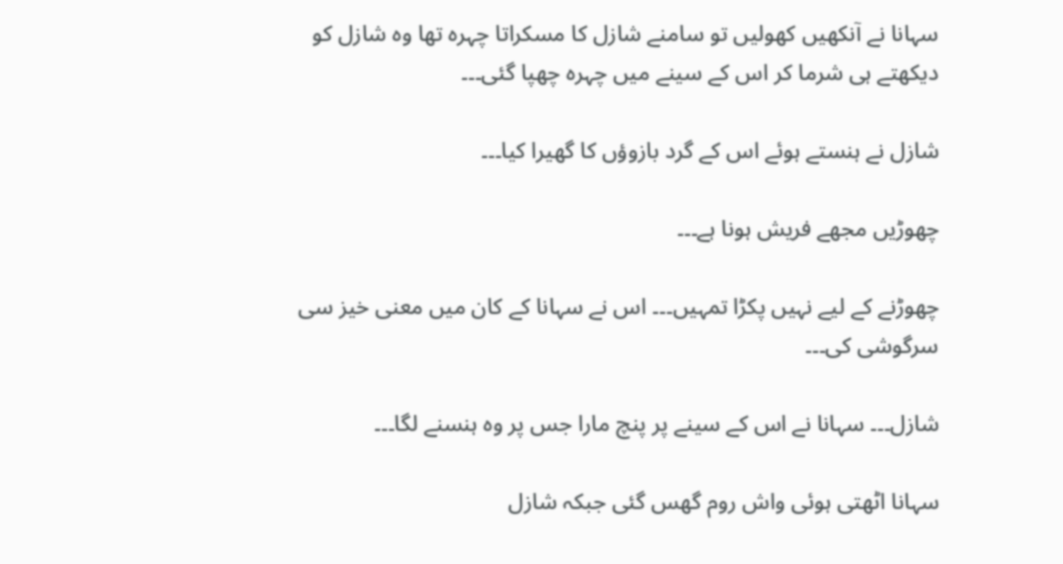سہانا نے آنکھیں کھولیں تو سامنے شازل کا مسکراتا چہرہ تھا وہ شازل کو دیکھتے ہی شرما کر اس کے سینے میں چہرہ چھپا گئی۔۔۔

شازل نے ہنستے ہوئے اس کے گرد بازوؤں کا گھیرا کیا۔۔۔

چھوڑیں مجھے فریش ہونا ہے۔۔۔

چھوڑنے کے لیے نہیں پکڑا تمہیں۔۔۔ اس نے سہانا کے کان میں معنی خیز سی سرگوشی کی۔۔۔

شازل۔۔۔ سہانا نے اس کے سینے پر پنچ مارا جس پر وہ ہنسنے لگا۔۔۔

سہانا اٹھتی ہوئی واش روم گھس گئی جبکہ شازل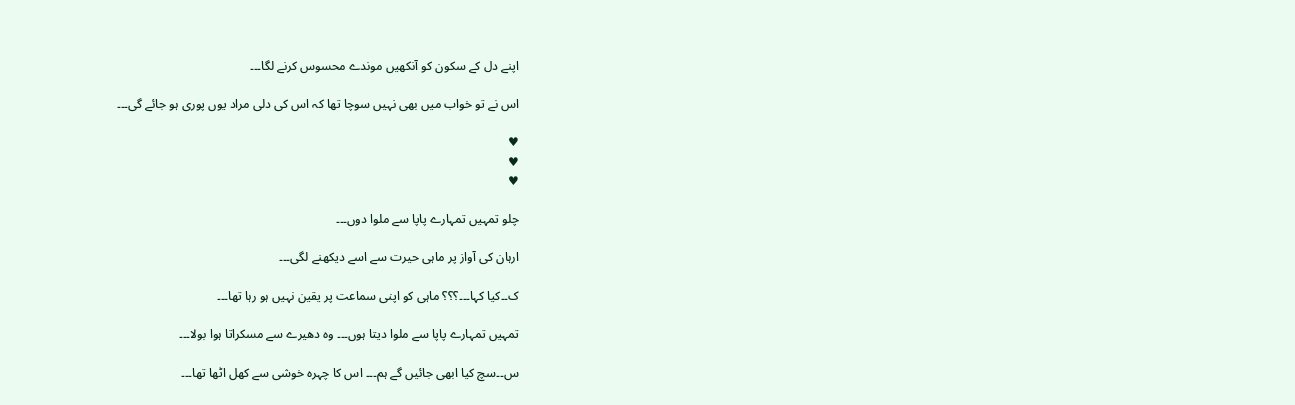اپنے دل کے سکون کو آنکھیں موندے محسوس کرنے لگا۔۔۔

اس نے تو خواب میں بھی نہیں سوچا تھا کہ اس کی دلی مراد یوں پوری ہو جائے گی۔۔۔

♥
♥
♥

چلو تمہیں تمہارے پاپا سے ملوا دوں۔۔۔

ارہان کی آواز پر ماہی حیرت سے اسے دیکھنے لگی۔۔۔

ک۔۔کیا کہا۔۔۔؟؟؟ ماہی کو اپنی سماعت پر یقین نہیں ہو رہا تھا۔۔۔

تمہیں تمہارے پاپا سے ملوا دیتا ہوں۔۔۔ وہ دھیرے سے مسکراتا ہوا بولا۔۔۔

س۔۔سچ کیا ابھی جائیں گے ہم۔۔۔ اس کا چہرہ خوشی سے کھل اٹھا تھا۔۔۔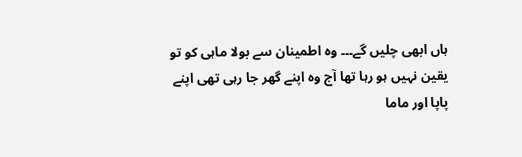ہاں ابھی چلیں گے۔۔۔ وہ اطمینان سے بولا ماہی کو تو یقین نہیں ہو رہا تھا آج وہ اپنے گھر جا رہی تھی اپنے پاپا اور ماما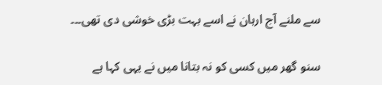سے ملنے آج ارہان نے اسے بہت بڑی خوشی دی تھی۔۔۔

سنو گھر میں کسی کو نہ بتانا میں نے یہی کہا ہے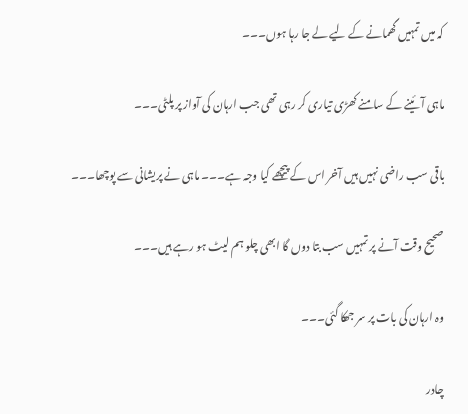کہ میں تمہیں گھمانے کے لیے لے جا رہا ہوں۔۔۔

ماہی آئینے کے سامنے کھڑی تیاری کر رہی تھی جب ارہان کی آواز پر پلٹی۔۔۔

باقی سب راضی نہیں ہیں آخر اس کے پیچھے کیا وجہ ہے۔۔۔ ماہی نے پریشانی سے پوچھا۔۔۔

صحیح وقت آنے پر تمہیں سب بتا دوں گا ابھی چلو ہم لیٹ ہو رہے ہیں۔۔۔

وہ ارہان کی بات پر سر جھکا گئی۔۔۔

چادر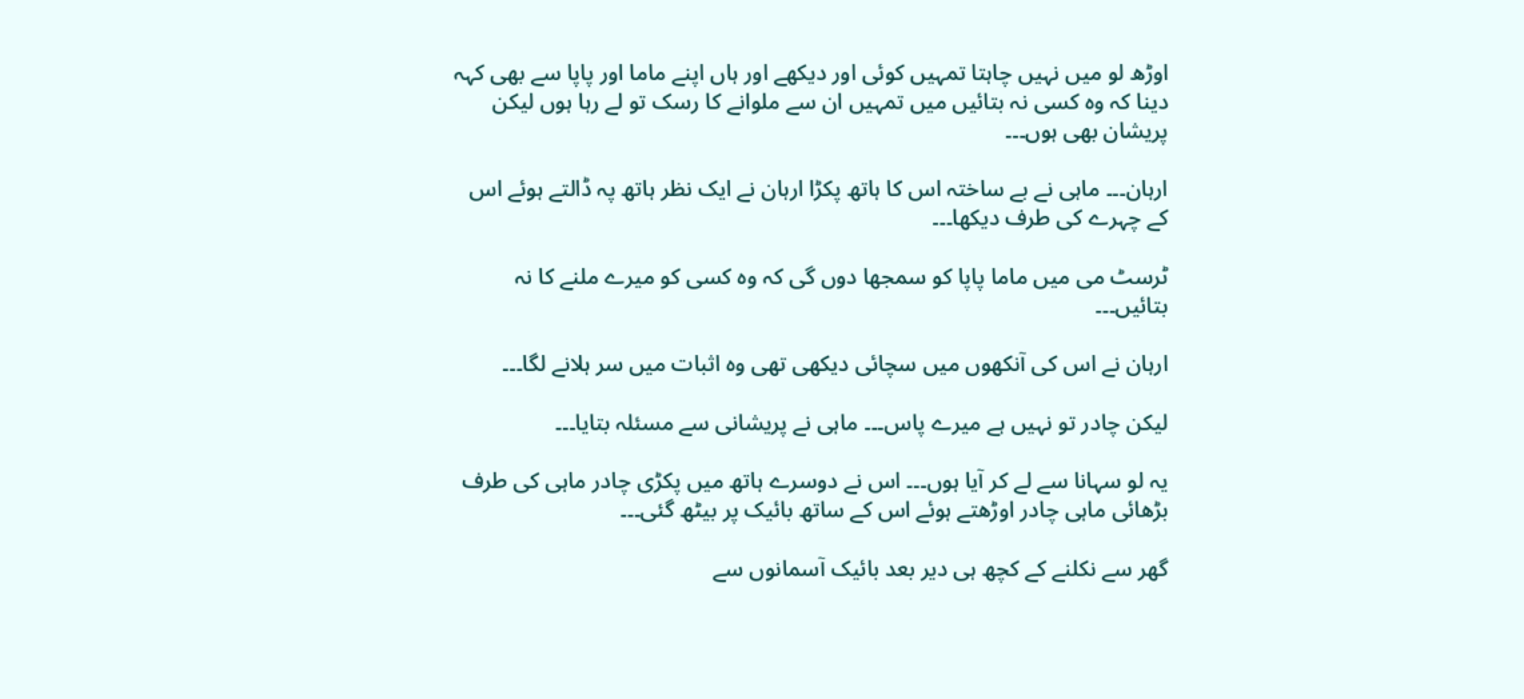اوڑھ لو میں نہیں چاہتا تمہیں کوئی اور دیکھے اور ہاں اپنے ماما اور پاپا سے بھی کہہ دینا کہ وہ کسی نہ بتائیں میں تمہیں ان سے ملوانے کا رسک تو لے رہا ہوں لیکن پریشان بھی ہوں۔۔۔

ارہان۔۔۔ ماہی نے بے ساختہ اس کا ہاتھ پکڑا ارہان نے ایک نظر ہاتھ پہ ڈالتے ہوئے اس کے چہرے کی طرف دیکھا۔۔۔

ٹرسٹ می میں ماما پاپا کو سمجھا دوں گی کہ وہ کسی کو میرے ملنے کا نہ بتائیں۔۔۔

ارہان نے اس کی آنکھوں میں سچائی دیکھی تھی وہ اثبات میں سر ہلانے لگا۔۔۔

لیکن چادر تو نہیں ہے میرے پاس۔۔۔ ماہی نے پریشانی سے مسئلہ بتایا۔۔۔

یہ لو سہانا سے لے کر آیا ہوں۔۔۔ اس نے دوسرے ہاتھ میں پکڑی چادر ماہی کی طرف بڑھائی ماہی چادر اوڑھتے ہوئے اس کے ساتھ بائیک پر بیٹھ گئی۔۔۔

گھر سے نکلنے کے کچھ ہی دیر بعد بائیک آسمانوں سے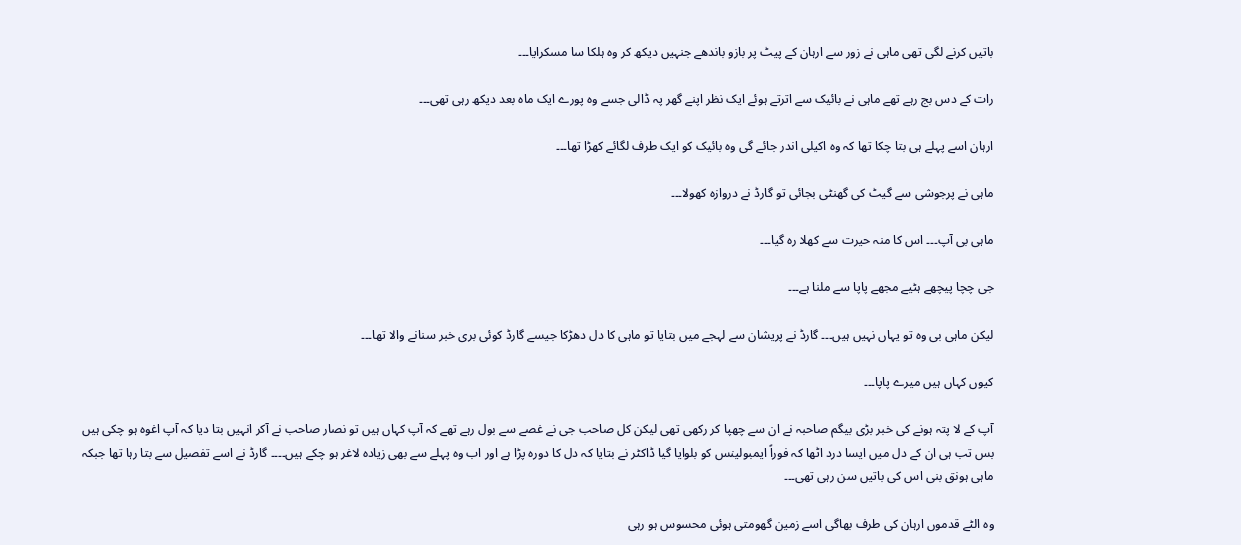باتیں کرنے لگی تھی ماہی نے زور سے ارہان کے پیٹ پر بازو باندھے جنہیں دیکھ کر وہ ہلکا سا مسکرایا۔۔۔

رات کے دس بج رہے تھے ماہی نے بائیک سے اترتے ہوئے ایک نظر اپنے گھر پہ ڈالی جسے وہ پورے ایک ماہ بعد دیکھ رہی تھی۔۔۔

ارہان اسے پہلے ہی بتا چکا تھا کہ وہ اکیلی اندر جائے گی وہ بائیک کو ایک طرف لگائے کھڑا تھا۔۔۔

ماہی نے پرجوشی سے گیٹ کی گھنٹی بجائی تو گارڈ نے دروازہ کھولا۔۔۔

ماہی بی آپ۔۔۔ اس کا منہ حیرت سے کھلا رہ گیا۔۔۔

جی چچا پیچھے ہٹیے مجھے پاپا سے ملنا ہے۔۔۔

لیکن ماہی بی وہ تو یہاں نہیں ہیں۔۔۔ گارڈ نے پریشان سے لہجے میں بتایا تو ماہی کا دل دھڑکا جیسے گارڈ کوئی بری خبر سنانے والا تھا۔۔۔

کیوں کہاں ہیں میرے پاپا۔۔۔

آپ کے لا پتہ ہونے کی خبر بڑی بیگم صاحبہ نے ان سے چھپا کر رکھی تھی لیکن کل صاحب جی نے غصے سے بول رہے تھے کہ آپ کہاں ہیں تو نصار صاحب نے آکر انہیں بتا دیا کہ آپ اغوہ ہو چکی ہیں بس تب ہی ان کے دل میں ایسا درد اٹھا کہ فوراً ایمبولینس کو بلوایا گیا ڈاکٹر نے بتایا کہ دل کا دورہ پڑا ہے اور اب وہ پہلے سے بھی زیادہ لاغر ہو چکے ہیں۔۔۔۔ گارڈ نے اسے تفصیل سے بتا رہا تھا جبکہ ماہی ہونق بنی اس کی باتیں سن رہی تھی۔۔۔

وہ الٹے قدموں ارہان کی طرف بھاگی اسے زمین گھومتی ہوئی محسوس ہو رہی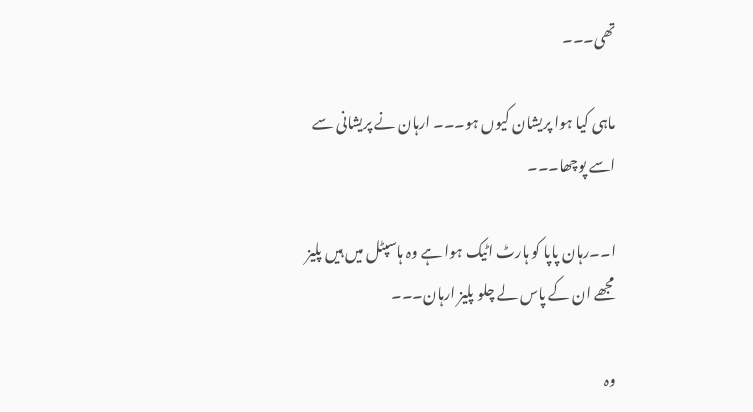تھی۔۔۔

ماہی کیا ہوا پریشان کیوں ہو۔۔۔ ارہان نے پریشانی سے اسے پوچھا۔۔۔

ا۔۔رہان پاپا کو ہارٹ اٹیک ہوا ہے وہ ہاسپٹل میں ہیں پلیز مجھے ان کے پاس لے چلو پلیز ارہان۔۔۔

وہ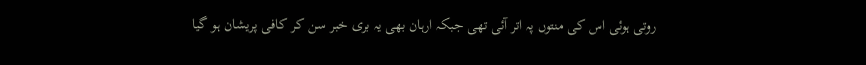روتی ہوئی اس کی منتوں پہ اتر آئی تھی جبکہ ارہان بھی یہ بری خبر سن کر کافی پریشان ہو گیا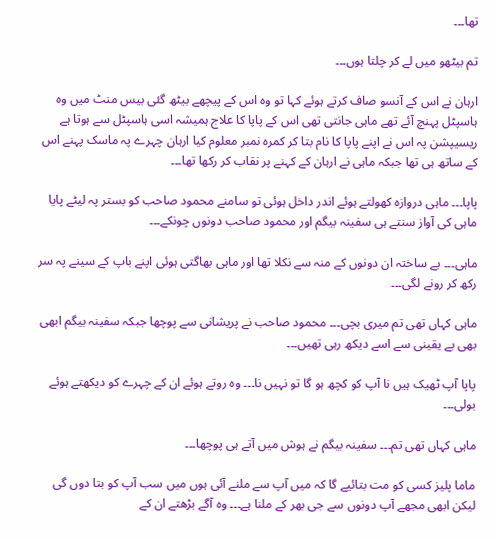تھا۔۔۔

تم بیٹھو میں لے کر چلتا ہوں۔۔۔

ارہان نے اس کے آنسو صاف کرتے ہوئے کہا تو وہ اس کے پیچھے بیٹھ گئی بیس منٹ میں وہ ہاسپٹل پہنچ آئے تھے ماہی جانتی تھی اس کے پاپا کا علاج ہمیشہ اسی ہاسپٹل سے ہوتا ہے ریسیپشن پہ اس نے اپنے پاپا کا نام بتا کر کمرہ نمبر معلوم کیا ارہان چہرے پہ ماسک پہنے اس کے ساتھ ہی تھا جبکہ ماہی نے ارہان کے کہنے پر نقاب کر رکھا تھا۔۔۔

پاپا۔۔۔ ماہی دروازہ کھولتے ہوئے اندر داخل ہوئی تو سامنے محمود صاحب کو بستر پہ لیٹے پایا ماہی کی آواز سنتے ہی سفینہ بیگم اور محمود صاحب دونوں چونکے۔۔۔

ماہی۔۔۔ بے ساختہ ان دونوں کے منہ سے نکلا تھا اور ماہی بھاگتی ہوئی اپنے باپ کے سینے پہ سر رکھ کر رونے لگی۔۔۔

ماہی کہاں تھی تم میری بچی۔۔۔ محمود صاحب نے پریشانی سے پوچھا جبکہ سفینہ بیگم ابھی بھی بے یقینی سے اسے دیکھ رہی تھیں۔۔۔

پاپا آپ ٹھیک ہیں نا آپ کو کچھ ہو گا تو نہیں نا۔۔۔ وہ روتے ہوئے ان کے چہرے کو دیکھتے ہوئے بولی۔۔۔

ماہی کہاں تھی تم۔۔۔ سفینہ بیگم نے ہوش میں آتے ہی پوچھا۔۔۔

ماما پلیز کسی کو مت بتائیے گا کہ میں آپ سے ملنے آئی ہوں میں سب آپ کو بتا دوں گی لیکن ابھی مجھے آپ دونوں سے جی بھر کے ملنا ہے۔۔۔ وہ آگے بڑھتے ان کے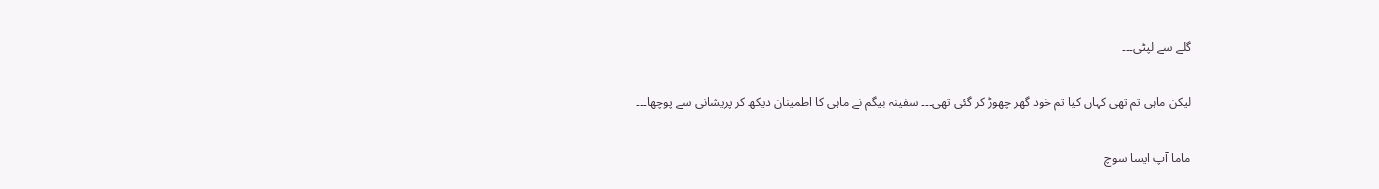گلے سے لپٹی۔۔۔

لیکن ماہی تم تھی کہاں کیا تم خود گھر چھوڑ کر گئی تھی۔۔۔ سفینہ بیگم نے ماہی کا اطمینان دیکھ کر پریشانی سے پوچھا۔۔۔

ماما آپ ایسا سوچ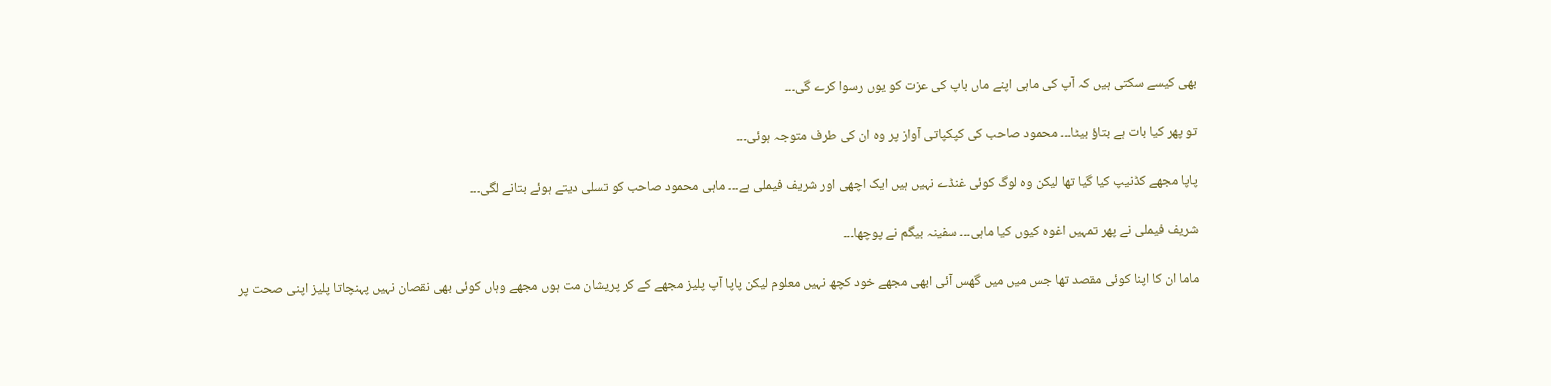بھی کیسے سکتی ہیں کہ آپ کی ماہی اپنے ماں باپ کی عزت کو یوں رسوا کرے گی۔۔۔

تو پھر کیا بات ہے بتاؤ بیٹا۔۔۔ محمود صاحب کی کپکپاتی آواز پر وہ ان کی طرف متوجہ ہوئی۔۔۔

پاپا مجھے کڈنیپ کیا گیا تھا لیکن وہ لوگ کوئی غنڈے نہیں ہیں ایک اچھی اور شریف فیملی ہے۔۔۔ ماہی محمود صاحب کو تسلی دیتے ہوئے بتانے لگی۔۔۔

شریف فیملی نے پھر تمہیں اغوہ کیوں کیا ماہی۔۔۔ سفینہ بیگم نے پوچھا۔۔۔

ماما ان کا اپنا کوئی مقصد تھا جس میں میں گھس آئی ابھی مجھے خود کچھ نہیں معلوم لیکن پاپا آپ پلیز مجھے کے کر پریشان مت ہوں مجھے وہاں کوئی بھی نقصان نہیں پہنچاتا پلیز اپنی صحت پر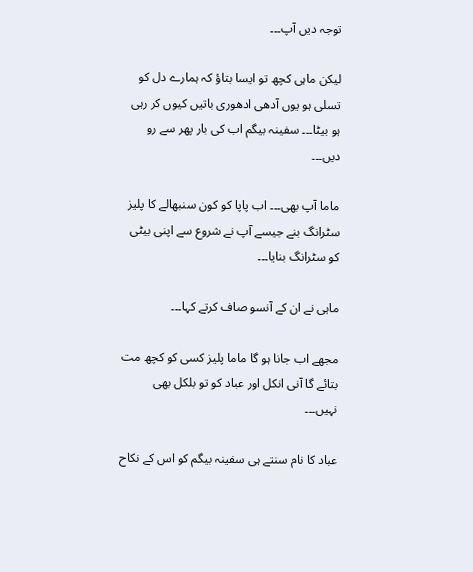توجہ دیں آپ۔۔۔

لیکن ماہی کچھ تو ایسا بتاؤ کہ ہمارے دل کو تسلی ہو یوں آدھی ادھوری باتیں کیوں کر رہی ہو بیٹا۔۔۔ سفینہ بیگم اب کی بار پھر سے رو دیں۔۔۔

ماما آپ بھی۔۔۔ اب پاپا کو کون سنبھالے کا پلیز سٹرانگ بنے جیسے آپ نے شروع سے اپنی بیٹی کو سٹرانگ بنایا۔۔۔

ماہی نے ان کے آنسو صاف کرتے کہا۔۔۔

مجھے اب جانا ہو گا ماما پلیز کسی کو کچھ مت بتائے گا آنی انکل اور عباد کو تو بلکل بھی نہیں۔۔۔

عباد کا نام سنتے ہی سفینہ بیگم کو اس کے نکاح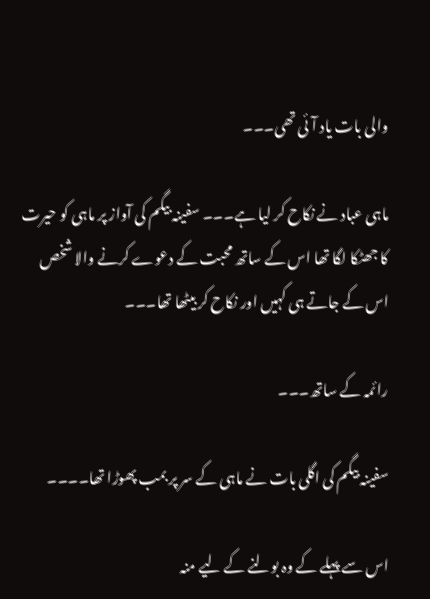والی بات یاد آئی تھی۔۔۔

ماہی عباد نے نکاح کر لیا ہے۔۔۔ سفینہ بیگم کی آواز پر ماہی کو حیرت کا جھٹکا لگا تھا اس کے ساتھ محبت کے دعوے کرنے والا شخص اس کے جاتے ہی کہیں اور نکاح کر بیٹھا تھا۔۔۔

رائمہ کے ساتھ۔۔۔

سفینہ بیگم کی اگلی بات نے ماہی کے سر پر بمب پھوڑا تھا۔۔۔۔

اس سے پہلے کے وہ بولنے کے لیے منہ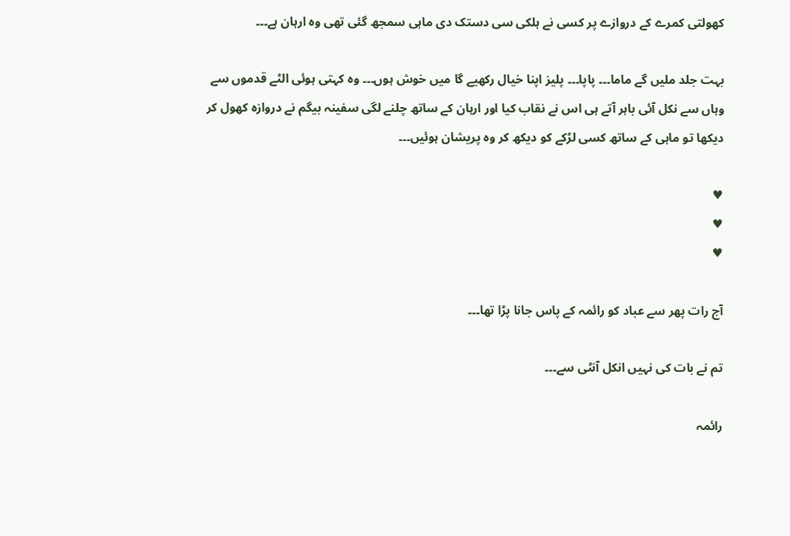کھولتی کمرے کے دروازے پر کسی نے ہلکی سی دستک دی ماہی سمجھ گئی تھی وہ ارہان ہے۔۔۔

بہت جلد ملیں گے ماما۔۔۔ پاپا۔۔۔ پلیز اپنا خیال رکھیے گا میں خوش ہوں۔۔۔ وہ کہتی ہوئی الٹے قدموں سے وہاں سے نکل آئی باہر آتے ہی اس نے نقاب کیا اور ارہان کے ساتھ چلنے لگی سفینہ بیگم نے دروازہ کھول کر دیکھا تو ماہی کے ساتھ کسی لڑکے کو دیکھ کر وہ پریشان ہوئیں۔۔۔

♥
♥
♥

آج رات پھر سے عباد کو رائمہ کے پاس جانا پڑا تھا۔۔۔

تم نے بات کی نہیں انکل آنٹی سے۔۔۔

رائمہ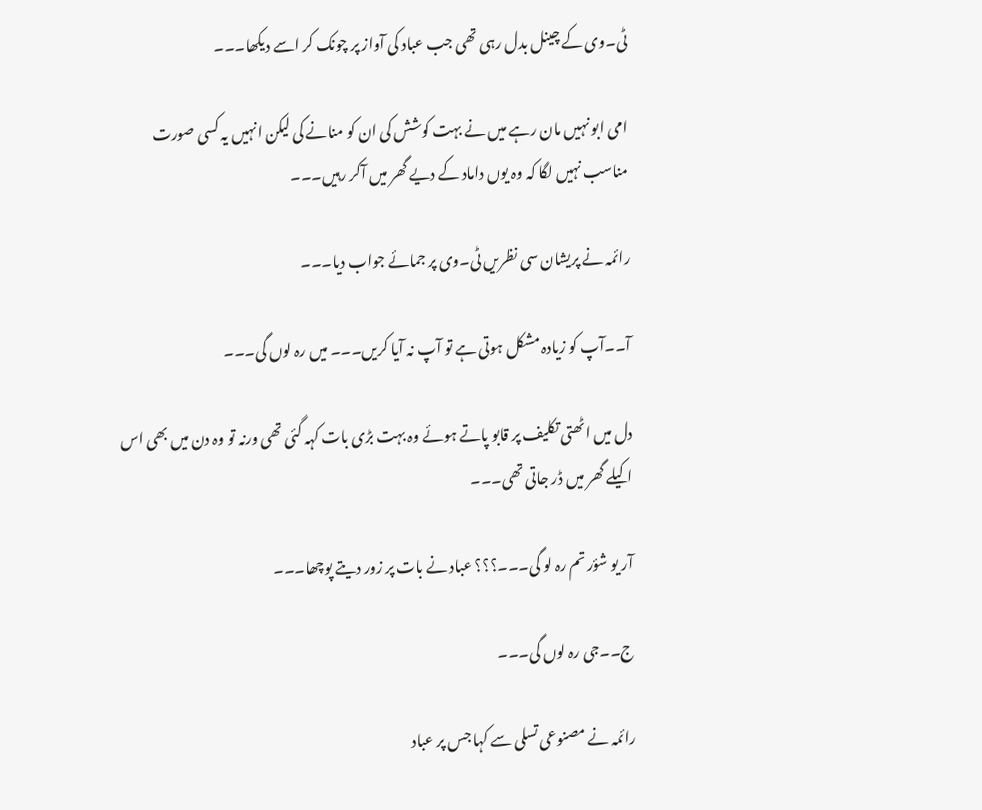ٹی۔وی کے چینل بدل رہی تھی جب عباد کی آواز پر چونک کر اسے دیکھا۔۔۔

امی ابو نہیں مان رہے میں نے بہت کوشش کی ان کو منانے کی لیکن انہیں یہ کسی صورت مناسب نہیں لگا کہ وہ یوں داماد کے دیے گھر میں آکر رہیں۔۔۔

رائمہ نے پریشان سی نظریں ٹی۔وی پر جمائے جواب دیا۔۔۔

آ۔۔آپ کو زیادہ مشکل ہوتی ہے تو آپ نہ آیا کریں۔۔۔ میں رہ لوں گی۔۔۔

دل میں اٹھتی تکلیف پر قابو پاتے ہوئے وہ بہت بڑی بات کہہ گئی تھی ورنہ تو وہ دن میں بھی اس اکیلے گھر میں ڈر جاتی تھی۔۔۔

آر یو شؤر تم رہ لو گی۔۔۔؟؟؟ عباد نے بات پر زور دیتے پوچھا۔۔۔

ج۔۔جی رہ لوں گی۔۔۔

رائمہ نے مصنوعی تسلی سے کہا جس پر عباد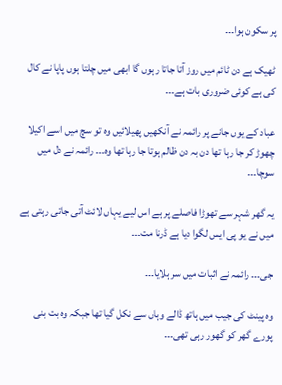پر سکون ہوا۔۔۔

ٹھیک ہے دن ٹائم میں روز آتا جاتا رہوں گا ابھی میں چلتا ہوں پاپا نے کال کی ہے کوئی ضروری بات ہے۔۔۔

عباد کے یوں جانے پر رائمہ نے آنکھیں پھیلائیں وہ تو سچ میں اسے اکیلا چھوڑ کر جا رہا تھا دن بہ دن ظالم ہوتا جا رہا تھا وہ۔۔۔ رائمہ نے دل میں سوچا۔۔۔

یہ گھر شہر سے تھوڑا فاصلے پر ہے اس لیے یہاں لائٹ آتی جاتی رہتی ہے میں نے یو پی ایس لگوا دیا ہے ڈرنا مت۔۔۔

جی۔۔۔ رائمہ نے اثبات میں سر ہلایا۔۔۔

وہ پینٹ کی جیب میں ہاتھ ڈالے وہاں سے نکل گیا تھا جبکہ وہ بت بنی پورے گھر کو گھور رہی تھی۔۔۔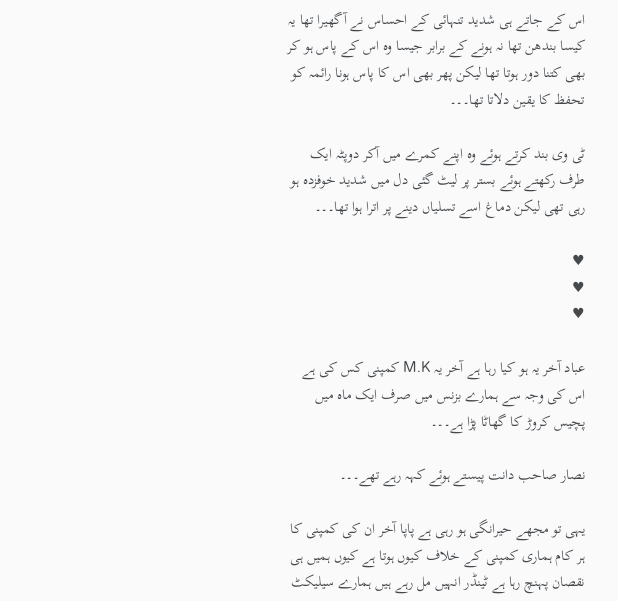اس کے جاتے ہی شدید تنہائی کے احساس نے آگھیرا تھا یہ کیسا بندھن تھا نہ ہونے کے برابر جیسا وہ اس کے پاس ہو کر بھی کتنا دور ہوتا تھا لیکن پھر بھی اس کا پاس ہونا رائمہ کو تحفظ کا یقین دلاتا تھا۔۔۔

ٹی وی بند کرتے ہوئے وہ اپنے کمرے میں آکر دوپٹہ ایک طرف رکھتے ہوئے بستر پر لیٹ گئی دل میں شدید خوفزدہ ہو رہی تھی لیکن دماغ اسے تسلیاں دینے پر اترا ہوا تھا۔۔۔

♥
♥
♥

عباد آخر یہ ہو کیا رہا ہے آخر یہ M.K کمپنی کس کی ہے اس کی وجہ سے ہمارے بزنس میں صرف ایک ماہ میں پچیس کروڑ کا گھاٹا پڑا ہے۔۔۔

نصار صاحب دانت پیستے ہوئے کہہ رہے تھے۔۔۔

یہی تو مجھے حیرانگی ہو رہی ہے پاپا آخر ان کی کمپنی کا ہر کام ہماری کمپنی کے خلاف کیوں ہوتا ہے کیوں ہمیں ہی نقصان پہنچ رہا ہے ٹینڈر انہیں مل رہے ہیں ہمارے سیلیکٹ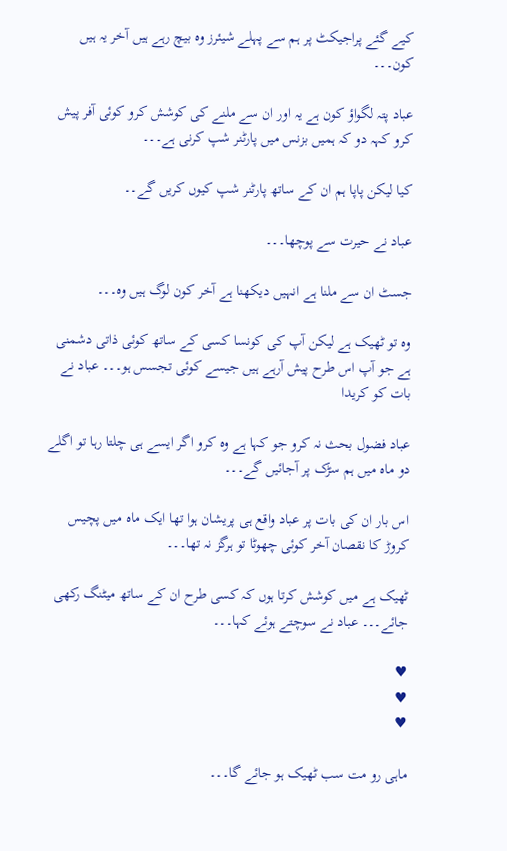کیے گئے پراجیکٹ پر ہم سے پہلے شیئرز وہ بیچ رہے ہیں آخر یہ ہیں کون۔۔۔

عباد پتہ لگواؤ کون ہے یہ اور ان سے ملنے کی کوشش کرو کوئی آفر پیش کرو کہہ دو کہ ہمیں بزنس میں پارٹنر شپ کرنی ہے۔۔۔

کیا لیکن پاپا ہم ان کے ساتھ پارٹنر شپ کیوں کریں گے۔۔

عباد نے حیرت سے پوچھا۔۔۔

جسٹ ان سے ملنا ہے انہیں دیکھنا ہے آخر کون لوگ ہیں وہ۔۔۔

وہ تو ٹھیک ہے لیکن آپ کی کونسا کسی کے ساتھ کوئی ذاتی دشمنی ہے جو آپ اس طرح پیش آرہے ہیں جیسے کوئی تجسس ہو۔۔۔ عباد نے بات کو کریدا

عباد فضول بحث نہ کرو جو کہا ہے وہ کرو اگر ایسے ہی چلتا رہا تو اگلے دو ماہ میں ہم سڑک پر آجائیں گے۔۔۔

اس بار ان کی بات پر عباد واقع ہی پریشان ہوا تھا ایک ماہ میں پچیس کروڑ کا نقصان آخر کوئی چھوٹا تو ہرگز نہ تھا۔۔۔

ٹھیک ہے میں کوشش کرتا ہوں کہ کسی طرح ان کے ساتھ میٹنگ رکھی جائے۔۔۔ عباد نے سوچتے ہوئے کہا۔۔۔

♥
♥
♥

ماہی رو مت سب ٹھیک ہو جائے گا۔۔۔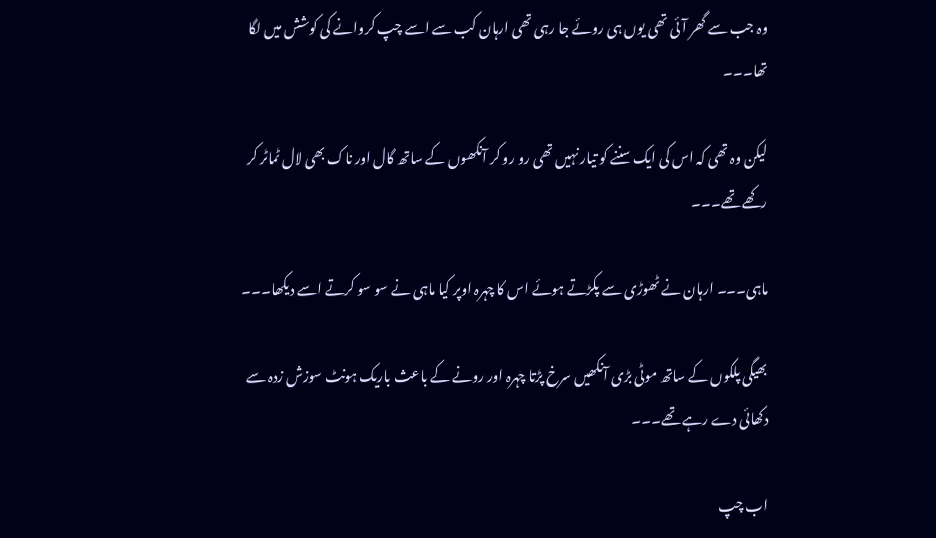وہ جب سے گھر آئی تھی یوں ہی روئے جا رہی تھی ارہان کب سے اسے چپ کروانے کی کوشش میں لگا تھا۔۔۔

لیکن وہ تھی کہ اس کی ایک سننے کو تیار نہیں تھی رو رو کر آنکھوں کے ساتھ گال اور ناک بھی لال ٹماٹر کر رکھے تھے۔۔۔

ماہی۔۔۔ ارہان نے ٹھوڑی سے پکڑتے ہوئے اس کا چہرہ اوپر کیا ماہی نے سو سو کرتے اسے دیکھا۔۔۔

بھیگی پلکوں کے ساتھ موٹی بڑی آنکھیں سرخ پڑتا چہرہ اور رونے کے باعث باریک ہونٹ سوزش زدہ سے دکھائی دے رہے تھے۔۔۔

اب چپ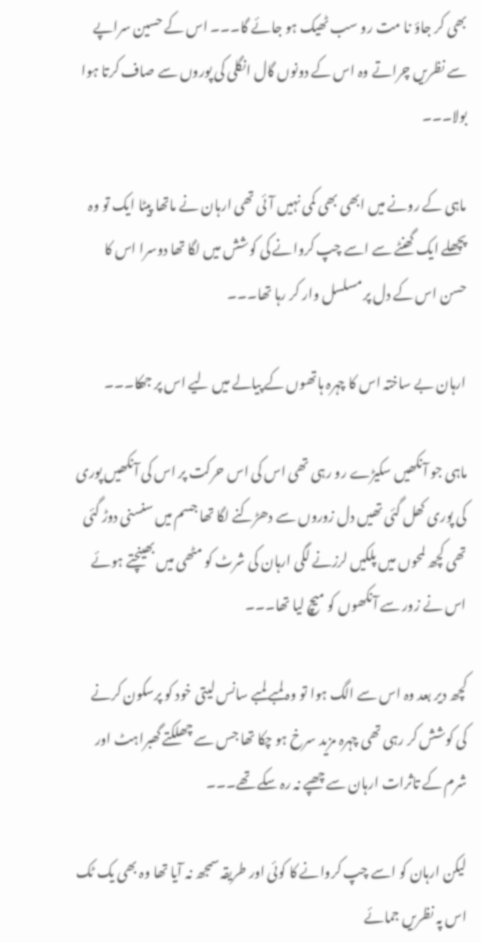بھی کر جاؤ نا مت رو سب ٹھیک ہو جائے گا۔۔۔ اس کے حسین سراپے سے نظریں چراتے وہ اس کے دونوں گال انگلی کی پوروں سے صاف کرتا ہوا بولا۔۔۔

ماہی کے رونے میں ابھی بھی کمی نہیں آئی تھی ارہان نے ماتھا پیٹا ایک تو وہ پچھلے ایک گھنٹے سے اسے چپ کروانے کی کوشش میں لگا تھا دوسرا اس کا حسن اس کے دل پر مسلسل وار کر رہا تھا۔۔۔

ارہان بے ساختہ اس کا چہرہ ہاتھوں کے پیالے میں لیے اس پر جھکا۔۔۔

ماہی جو آنکھیں سکیڑے رو رہی تھی اس کی اس حرکت پر اس کی آنکھیں پوری کی پوری کھل گئی تھیں دل زوروں سے دھڑکنے لگا تھا جسم میں سنسنی دوڑ گئی تھی کچھ لمحوں میں پلکیں لرزنے لگی ارہان کی شرٹ کو مٹھی میں بھینچتے ہوئے اس نے زور سے آنکھوں کو میچ لیا تھا۔۔۔

کچھ دیر بعد وہ اس سے الگ ہوا تو وہ لمبے لمبے سانس لیتی خود کو پرسکون کرنے کی کوشش کر رہی تھی چہرہ مزید سرخ ہو چکا تھا جس سے چھلکتے گھبراہٹ اور شرم کے تاثرات ارہان سے چھپے نہ رہ سکے تھے۔۔۔

لیکن ارہان کو اسے چپ کروانے کا کوئی اور طریقہ سمجھ نہ آیا تھا وہ بھی یک ٹک اس پہ نظریں جمائے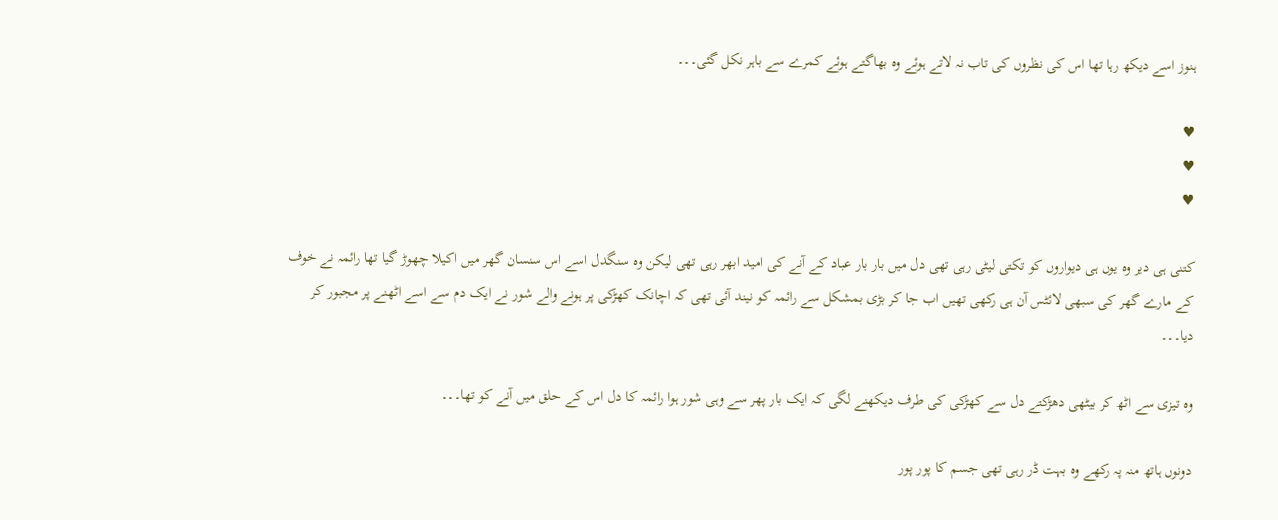ہنوز اسے دیکھ رہا تھا اس کی نظروں کی تاب نہ لاتے ہوئے وہ بھاگتے ہوئے کمرے سے باہر نکل گئی۔۔۔

♥
♥
♥

کتنی ہی دیر وہ یوں ہی دیواروں کو تکتی لیٹی رہی تھی دل میں بار بار عباد کے آنے کی امید ابھر رہی تھی لیکن وہ سنگدل اسے اس سنسان گھر میں اکیلا چھوڑ گیا تھا رائمہ نے خوف کے مارے گھر کی سبھی لائٹس آن ہی رکھی تھیں اب جا کر بڑی بمشکل سے رائمہ کو نیند آئی تھی کہ اچانک کھڑکی پر ہونے والے شور نے ایک دم سے اسے اٹھنے پر مجبور کر دیا۔۔۔

وہ تیزی سے اٹھ کر بیٹھی دھڑکتے دل سے کھڑکی کی طرف دیکھنے لگی کہ ایک بار پھر سے وہی شور ہوا رائمہ کا دل اس کے حلق میں آنے کو تھا۔۔۔

دونوں ہاتھ منہ پہ رکھے وہ بہت ڈر رہی تھی جسم کا پور پور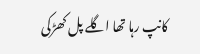کانپ رہا تھا اگلے پل کھڑکی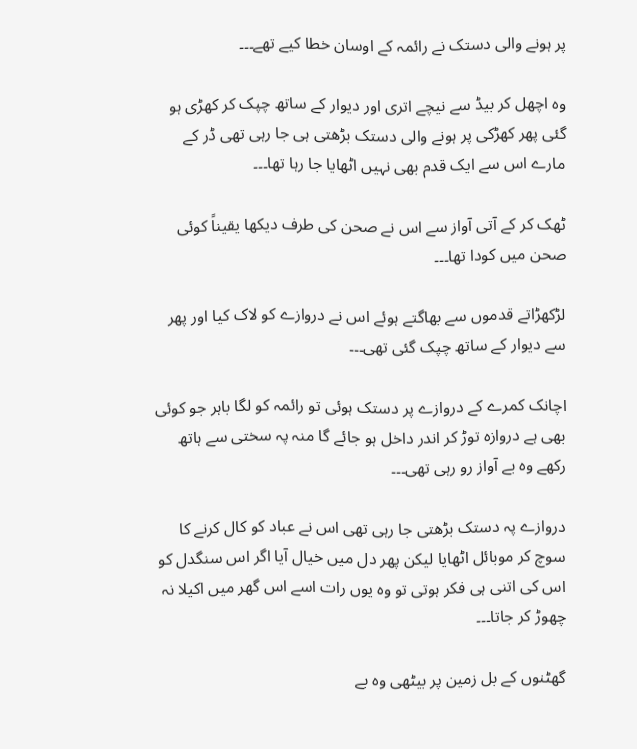پر ہونے والی دستک نے رائمہ کے اوسان خطا کیے تھے۔۔۔

وہ اچھل کر بیڈ سے نیچے اتری اور دیوار کے ساتھ چپک کر کھڑی ہو گئی پھر کھڑکی پر ہونے والی دستک بڑھتی ہی جا رہی تھی ڈر کے مارے اس سے ایک قدم بھی نہیں اٹھایا جا رہا تھا۔۔۔

ٹھک کر کے آتی آواز سے اس نے صحن کی طرف دیکھا یقیناً کوئی صحن میں کودا تھا۔۔۔

لڑکھڑاتے قدموں سے بھاگتے ہوئے اس نے دروازے کو لاک کیا اور پھر سے دیوار کے ساتھ چپک گئی تھی۔۔۔

اچانک کمرے کے دروازے پر دستک ہوئی تو رائمہ کو لگا باہر جو کوئی بھی ہے دروازہ توڑ کر اندر داخل ہو جائے گا منہ پہ سختی سے ہاتھ رکھے وہ بے آواز رو رہی تھی۔۔۔

دروازے پہ دستک بڑھتی جا رہی تھی اس نے عباد کو کال کرنے کا سوچ کر موبائل اٹھایا لیکن پھر دل میں خیال آیا اگر اس سنگدل کو اس کی اتنی ہی فکر ہوتی تو وہ یوں رات اسے اس گھر میں اکیلا نہ چھوڑ کر جاتا۔۔۔

گھٹنوں کے بل زمین پر بیٹھی وہ بے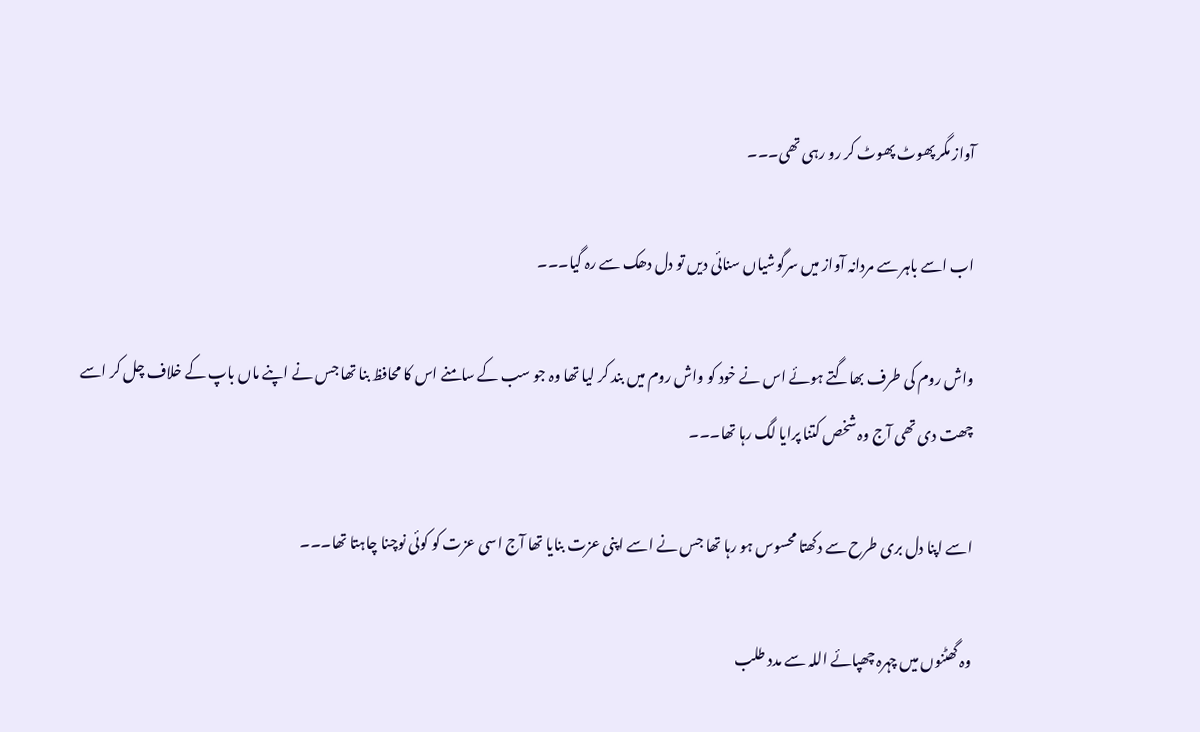آواز مگر پھوٹ پھوٹ کر رو رہی تھی۔۔۔

اب اسے باہر سے مردانہ آواز میں سرگوشیاں سنائی دیں تو دل دھک سے رہ گیا۔۔۔

واش روم کی طرف بھاگتے ہوئے اس نے خود کو واش روم میں بند کر لیا تھا وہ جو سب کے سامنے اس کا محافظ بنا تھا جس نے اپنے ماں باپ کے خلاف چل کر اسے چھت دی تھی آج وہ شخص کتنا پرایا لگ رہا تھا۔۔۔

اسے اپنا دل بری طرح سے دکھتا محسوس ہو رہا تھا جس نے اسے اپنی عزت بنایا تھا آج اسی عزت کو کوئی نوچنا چاہتا تھا۔۔۔

وہ گھٹنوں میں چہرہ چھپائے اللہ سے مدد طلب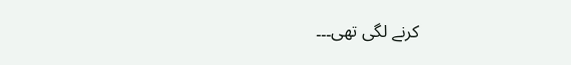کرنے لگی تھی۔۔۔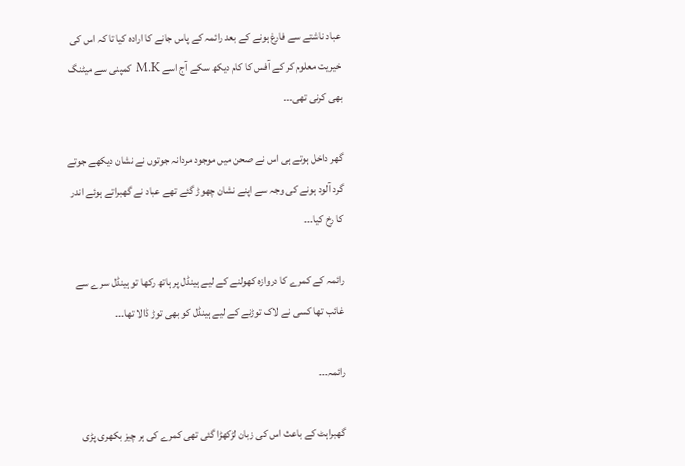عباد ناشتے سے فارغ ہونے کے بعد رائمہ کے پاس جانے کا ارادہ کیا تا کہ اس کی خیریت معلوم کر کے آفس کا کام دیکھ سکے آج اسے M.K کمپنی سے میٹنگ بھی کرنی تھی۔۔۔

گھر داخل ہوتے ہی اس نے صحن میں موجود مردانہ جوتوں نے نشان دیکھے جوتے گرد آلود ہونے کی وجہ سے اپنے نشان چھوڑ گئے تھے عباد نے گھبراتے ہوئے اندر کا رخ کیا۔۔۔

رائمہ کے کمرے کا دروازہ کھولنے کے لیے ہینڈل پر ہاتھ رکھا تو ہینڈل سرے سے غائب تھا کسی نے لاک توڑنے کے لیے ہینڈل کو بھی توڑ ڈالا تھا۔۔۔

رائمہ۔۔۔

گھبراہٹ کے باعث اس کی زبان لڑکھڑا گئی تھی کمرے کی ہر چیز بکھری پڑی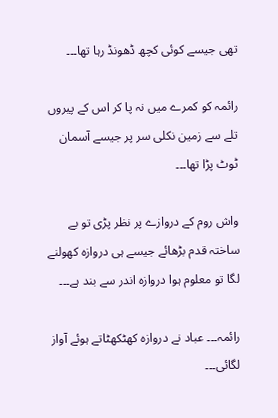تھی جیسے کوئی کچھ ڈھونڈ رہا تھا۔۔۔

رائمہ کو کمرے میں نہ پا کر اس کے پیروں تلے سے زمین نکلی سر پر جیسے آسمان ٹوٹ پڑا تھا۔۔۔

واش روم کے دروازے پر نظر پڑی تو بے ساختہ قدم بڑھائے جیسے ہی دروازہ کھولنے لگا تو معلوم ہوا دروازہ اندر سے بند ہے۔۔۔

رائمہ۔۔۔ عباد نے دروازہ کھٹکھٹاتے ہوئے آواز لگائی۔۔۔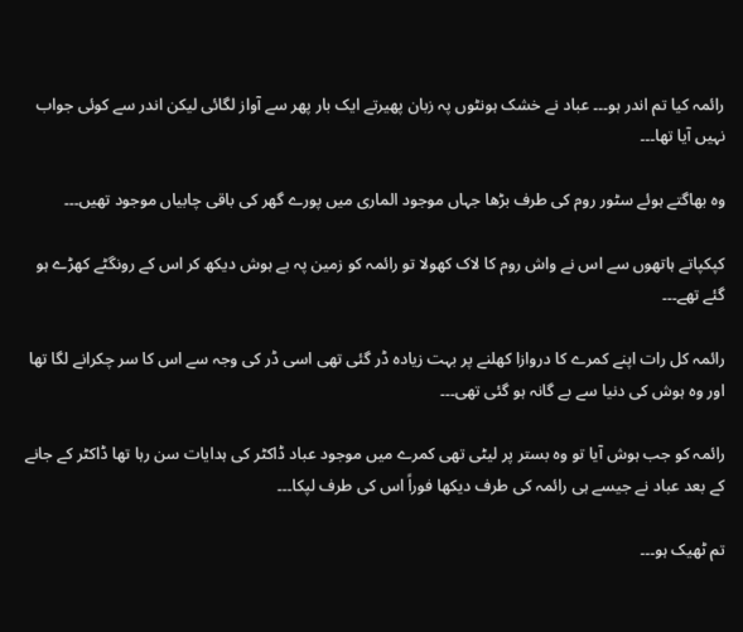رائمہ کیا تم اندر ہو۔۔۔ عباد نے خشک ہونٹوں پہ زبان پھیرتے ایک بار پھر سے آواز لگائی لیکن اندر سے کوئی جواب نہیں آیا تھا۔۔۔

وہ بھاگتے ہوئے سٹور روم کی طرف بڑھا جہاں موجود الماری میں پورے گھر کی باقی چابیاں موجود تھیں۔۔۔

کپکپاتے ہاتھوں سے اس نے واش روم کا لاک کھولا تو رائمہ کو زمین پہ بے ہوش دیکھ کر اس کے رونگٹے کھڑے ہو گئے تھے۔۔۔

رائمہ کل رات اپنے کمرے کا دروازا کھلنے پر بہت زیادہ ڈر گئی تھی اسی ڈر کی وجہ سے اس کا سر چکرانے لگا تھا اور وہ ہوش کی دنیا سے بے گانہ ہو گئی تھی۔۔۔

رائمہ کو جب ہوش آیا تو وہ بستر پر لیٹی تھی کمرے میں موجود عباد ڈاکٹر کی ہدایات سن رہا تھا ڈاکٹر کے جانے کے بعد عباد نے جیسے ہی رائمہ کی طرف دیکھا فوراً اس کی طرف لپکا۔۔۔

تم ٹھیک ہو۔۔۔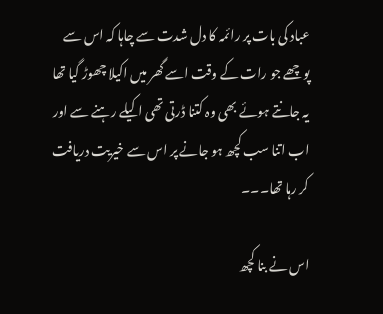عباد کی بات پر رائمہ کا دل شدت سے چاہا کہ اس سے پوچھے جو رات کے وقت اسے گھر میں اکیلا چھوڑ گیا تھا یہ جانتے ہوئے بھی وہ کتنا ڈرتی تھی اکیلے رہنے سے اور اب اتنا سب کچھ ہو جانے پر اس سے خیریت دریافت کر رہا تھا۔۔۔

اس نے بنا کچھ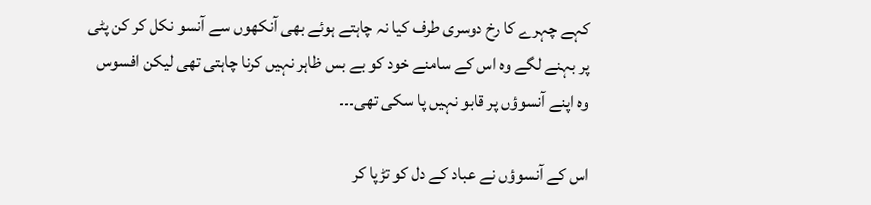کہے چہرے کا رخ دوسری طرف کیا نہ چاہتے ہوئے بھی آنکھوں سے آنسو نکل کر کن پٹی پر بہنے لگے وہ اس کے سامنے خود کو بے بس ظاہر نہیں کرنا چاہتی تھی لیکن افسوس وہ اپنے آنسوؤں پر قابو نہیں پا سکی تھی۔۔۔

اس کے آنسوؤں نے عباد کے دل کو تڑپا کر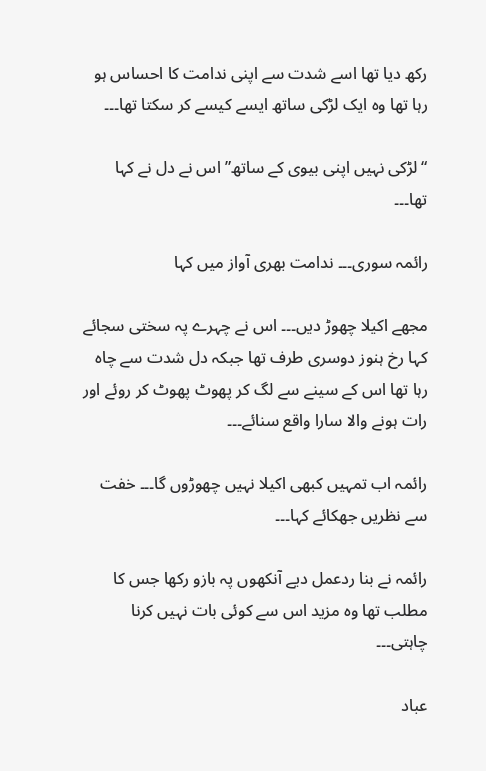رکھ دیا تھا اسے شدت سے اپنی ندامت کا احساس ہو رہا تھا وہ ایک لڑکی ساتھ ایسے کیسے کر سکتا تھا۔۔۔

“لڑکی نہیں اپنی بیوی کے ساتھ” اس نے دل نے کہا تھا۔۔۔

رائمہ سوری۔۔۔ ندامت بھری آواز میں کہا

مجھے اکیلا چھوڑ دیں۔۔۔ اس نے چہرے پہ سختی سجائے کہا رخ ہنوز دوسری طرف تھا جبکہ دل شدت سے چاہ رہا تھا اس کے سینے سے لگ کر پھوٹ پھوٹ کر روئے اور رات ہونے والا سارا واقع سنائے۔۔۔

رائمہ اب تمہیں کبھی اکیلا نہیں چھوڑوں گا۔۔۔ خفت سے نظریں جھکائے کہا۔۔۔

رائمہ نے بنا ردعمل دیے آنکھوں پہ بازو رکھا جس کا مطلب تھا وہ مزید اس سے کوئی بات نہیں کرنا چاہتی۔۔۔

عباد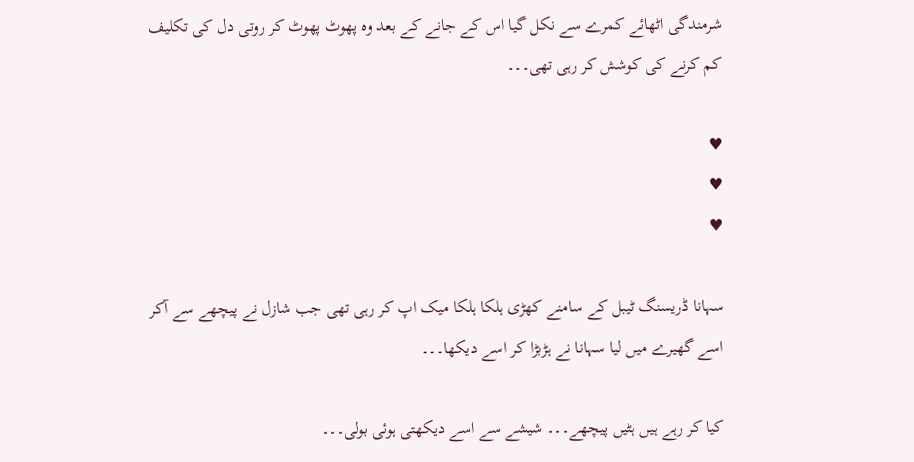شرمندگی اٹھائے کمرے سے نکل گیا اس کے جانے کے بعد وہ پھوٹ پھوٹ کر روتی دل کی تکلیف کم کرنے کی کوشش کر رہی تھی۔۔۔

♥
♥
♥

سہانا ڈریسنگ ٹیبل کے سامنے کھڑی ہلکا ہلکا میک اپ کر رہی تھی جب شازل نے پیچھے سے آکر اسے گھیرے میں لیا سہانا نے ہڑبڑا کر اسے دیکھا۔۔۔

کیا کر رہے ہیں ہٹیں پیچھے۔۔۔ شیشے سے اسے دیکھتی ہوئی بولی۔۔۔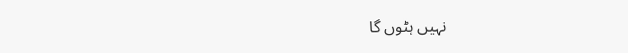نہیں ہٹوں گا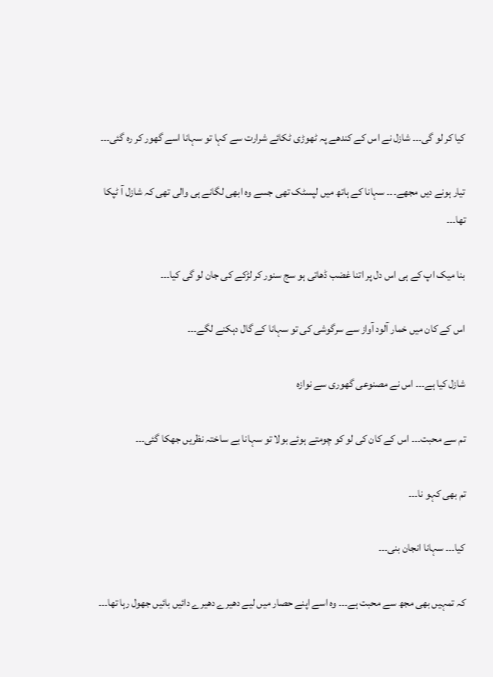کیا کر لو گی۔۔۔ شازل نے اس کے کندھے پہ ٹھوڑی ٹکائے شرارت سے کہا تو سہانا اسے گھور کر رہ گئی۔۔۔

تیار ہونے دیں مجھے۔۔۔ سہانا کے ہاتھ میں لپسٹک تھی جسے وہ ابھی لگانے ہی والی تھی کہ شازل آ ٹپکا تھا۔۔۔

بنا میک اپ کے ہی اس دل پر اتنا غضب ڈھاتی ہو سج سنور کر لڑکے کی جان لو گی کیا۔۔۔

اس کے کان میں خمار آلود آواز سے سرگوشی کی تو سہانا کے گال دہکنے لگے۔۔۔

شازل کیا ہے۔۔۔ اس نے مصنوعی گھوری سے نوازہ

تم سے محبت۔۔۔ اس کے کان کی لو کو چومتے ہوئے بولا تو سہانا بے ساختہ نظریں جھکا گئی۔۔۔

تم بھی کہو نا۔۔۔

کیا۔۔۔ سہانا انجان بنی۔۔۔

کہ تمہیں بھی مجھ سے محبت ہے۔۔۔ وہ اسے اپنے حصار میں لیے دھیرے دھیرے دائیں بائیں جھول رہا تھا۔۔۔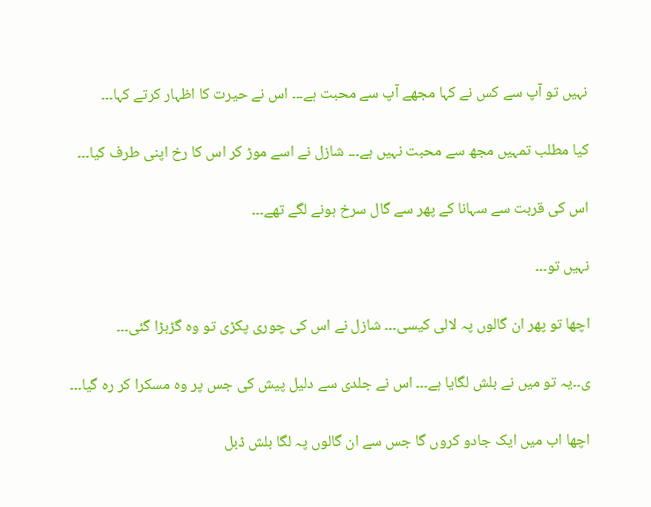نہیں تو آپ سے کس نے کہا مجھے آپ سے محبت ہے۔۔۔ اس نے حیرت کا اظہار کرتے کہا۔۔۔

کیا مطلب تمہیں مجھ سے محبت نہیں ہے۔۔۔ شازل نے اسے موڑ کر اس کا رخ اپنی طرف کیا۔۔۔

اس کی قربت سے سہانا کے پھر سے گال سرخ ہونے لگے تھے۔۔۔

نہیں تو۔۔۔

اچھا تو پھر ان گالوں پہ لالی کیسی۔۔۔ شازل نے اس کی چوری پکڑی تو وہ گڑبڑا گئی۔۔۔

ی۔۔یہ تو میں نے بلش لگایا ہے۔۔۔ اس نے جلدی سے دلیل پیش کی جس پر وہ مسکرا کر رہ گیا۔۔۔

اچھا اب میں ایک جادو کروں گا جس سے ان گالوں پہ لگا بلش ڈبل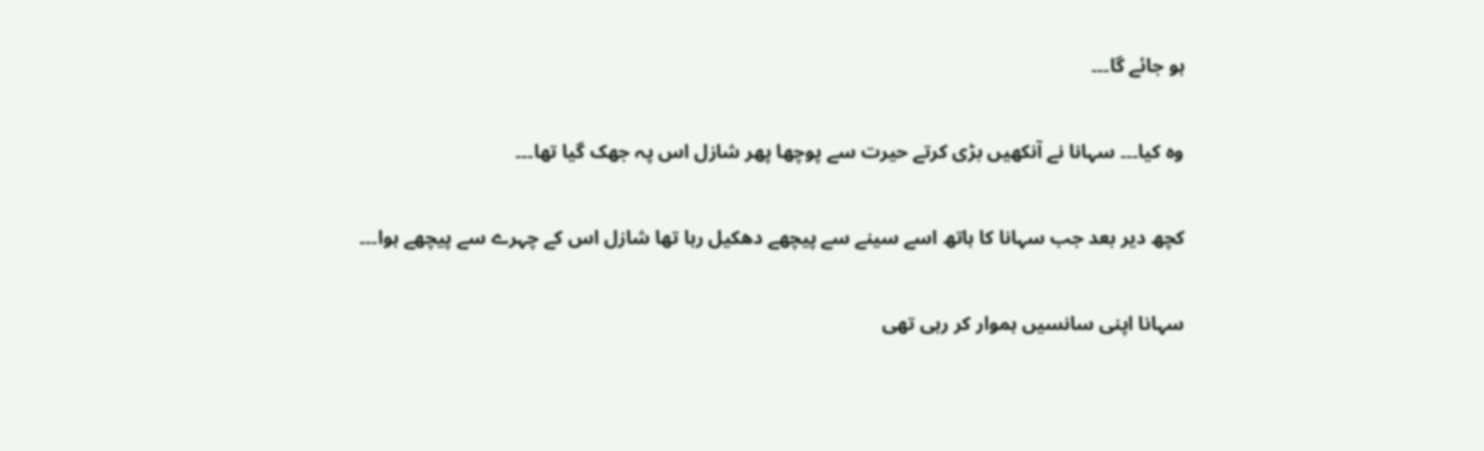ہو جائے گا۔۔۔

وہ کیا۔۔۔ سہانا نے آنکھیں بڑی کرتے حیرت سے پوچھا پھر شازل اس پہ جھک گیا تھا۔۔۔

کچھ دیر بعد جب سہانا کا ہاتھ اسے سینے سے پیچھے دھکیل رہا تھا شازل اس کے چہرے سے پیچھے ہوا۔۔۔

سہانا اپنی سانسیں ہموار کر رہی تھی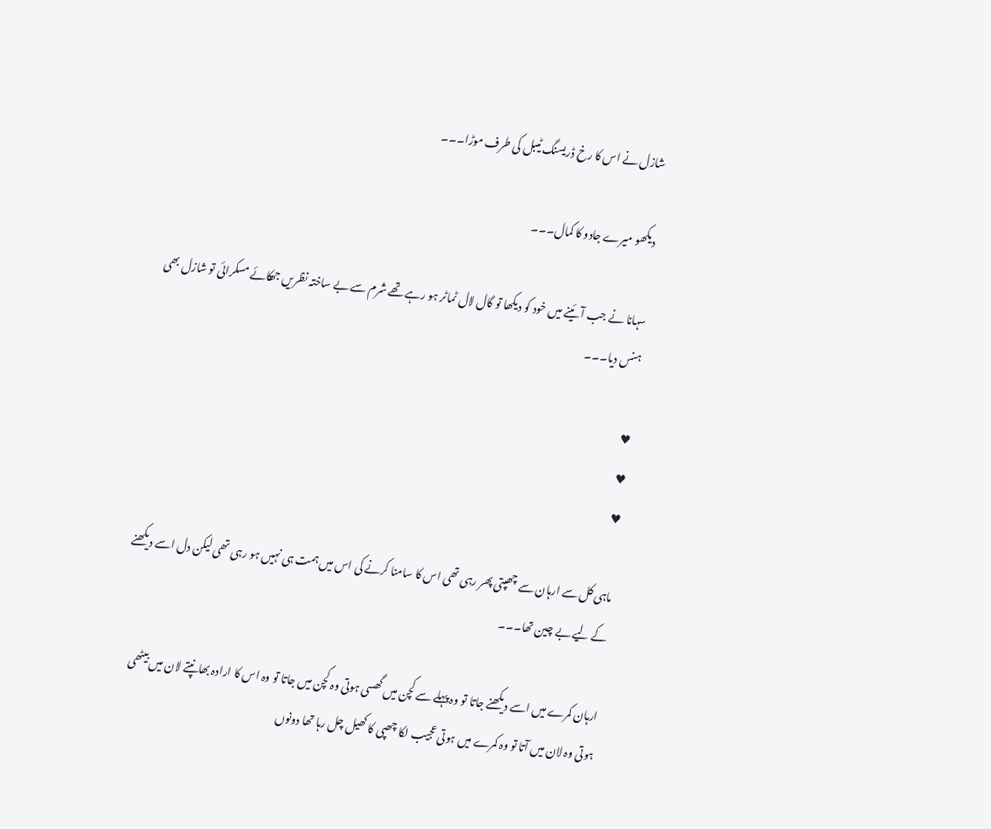شازل نے اس کا رخ ڈریسنگ ٹیبل کی طرف موڑا۔۔۔

دیکھو میرے جادو کا کمال۔۔۔

سہانا نے جب آئینے میں خود کو دیکھا تو گال لال ٹماٹر ہو رہے تھے شرم سے بے ساختہ نظریں جھکائے مسکرائی تو شازل بھی ہنس دیا۔۔۔

♥
♥
♥

ماہی کل سے ارہان سے چھپتی پھر رہی تھی اس کا سامنا کرنے کی اس میں ہمت ہی نہیں ہو رہی تھی لیکن دل اسے دیکھنے کے لیے بے چین تھا۔۔۔

ارہان کمرے میں اسے دیکھنے جاتا تو وہ پہلے سے کچن میں گھسی ہوتی وہ کچن میں جاتا تو وہ اس کا ارادہ بھانپتے لان میں بیٹھی ہوتی وہ لان میں آتا تو وہ کمرے میں ہوتی عجیب لکا چھپی کا کھیل چل رہا تھا دونوں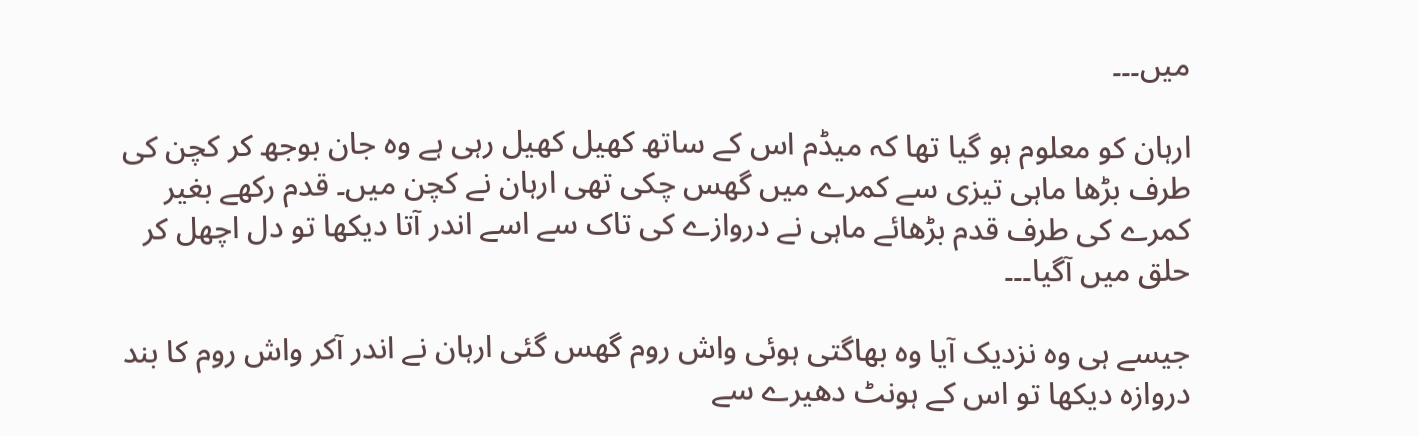میں۔۔۔

ارہان کو معلوم ہو گیا تھا کہ میڈم اس کے ساتھ کھیل کھیل رہی ہے وہ جان بوجھ کر کچن کی طرف بڑھا ماہی تیزی سے کمرے میں گھس چکی تھی ارہان نے کچن میں۔ قدم رکھے بغیر کمرے کی طرف قدم بڑھائے ماہی نے دروازے کی تاک سے اسے اندر آتا دیکھا تو دل اچھل کر حلق میں آگیا۔۔۔

جیسے ہی وہ نزدیک آیا وہ بھاگتی ہوئی واش روم گھس گئی ارہان نے اندر آکر واش روم کا بند دروازہ دیکھا تو اس کے ہونٹ دھیرے سے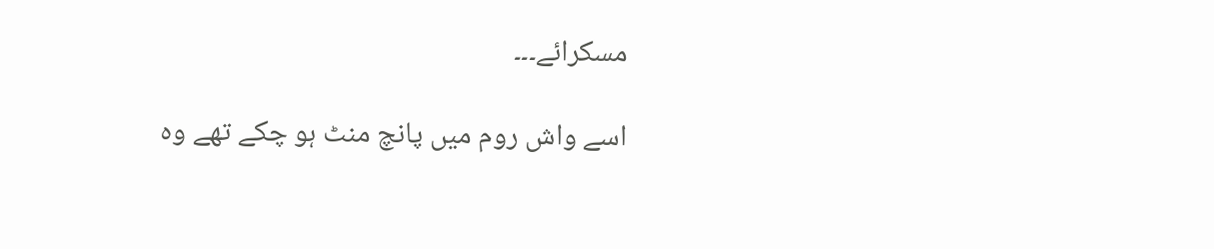مسکرائے۔۔۔

اسے واش روم میں پانچ منٹ ہو چکے تھے وہ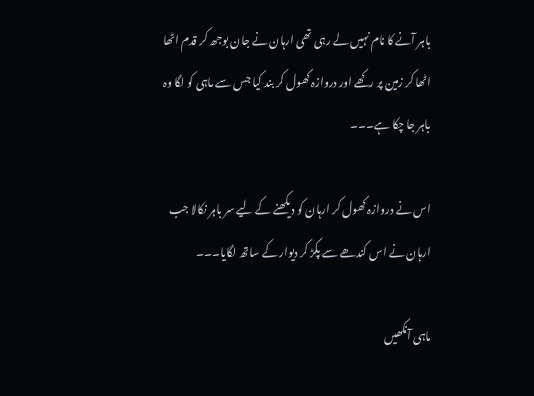باہر آنے کا نام نہیں لے رہی تھی ارہان نے جان بوجھ کر قدم اٹھا اٹھا کر زمین پر رکھے اور دروازہ کھول کر بند کیا جس سے ماہی کو لگا وہ باہر جا چکا ہے۔۔۔

اس نے دروازہ کھول کر ارہان کو دیکھنے کے لیے سر باہر نکالا جب ارہان نے اس کندھے سے پکڑ کر دیوار کے ساتھ لگایا۔۔۔

ماہی آنکھیں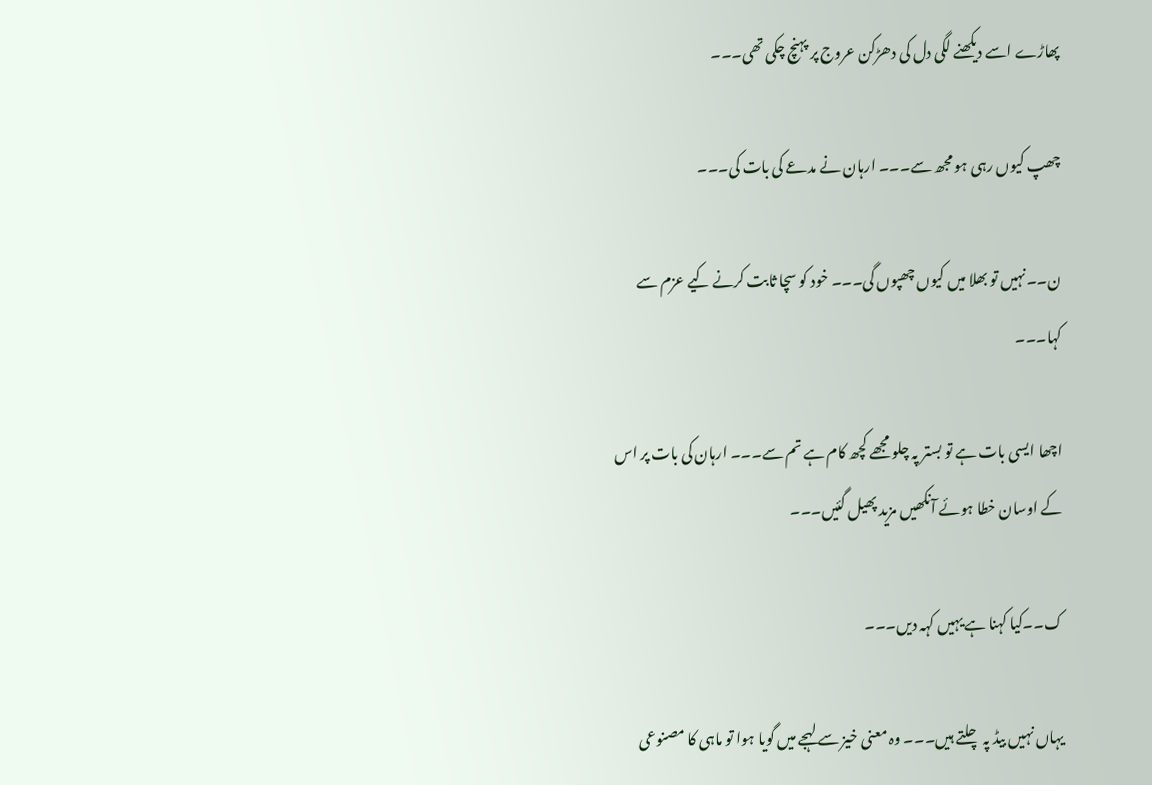پھاڑے اسے دیکھنے لگی دل کی دھڑکن عروج پر پہنچ چکی تھی۔۔۔

چھپ کیوں رہی ہو مجھ سے۔۔۔ ارہان نے مدعے کی بات کی۔۔۔

ن۔۔نہیں تو بھلا میں کیوں چھپوں گی۔۔۔ خود کو سچا ثابت کرنے کیے عزم سے کہا۔۔۔

اچھا ایسی بات ہے تو بستر پہ چلو مجھے کچھ کام ہے تم سے۔۔۔ ارہان کی بات پر اس کے اوسان خطا ہوئے آنکھیں مزید پھیل گئیں۔۔۔

ک۔۔کیا کہنا ہے یہیں کہہ دیں۔۔۔

یہاں نہیں بیڈ پہ چلتے ہیں۔۔۔ وہ معنی خیز سے لہجے میں گویا ہوا تو ماہی کا مصنوعی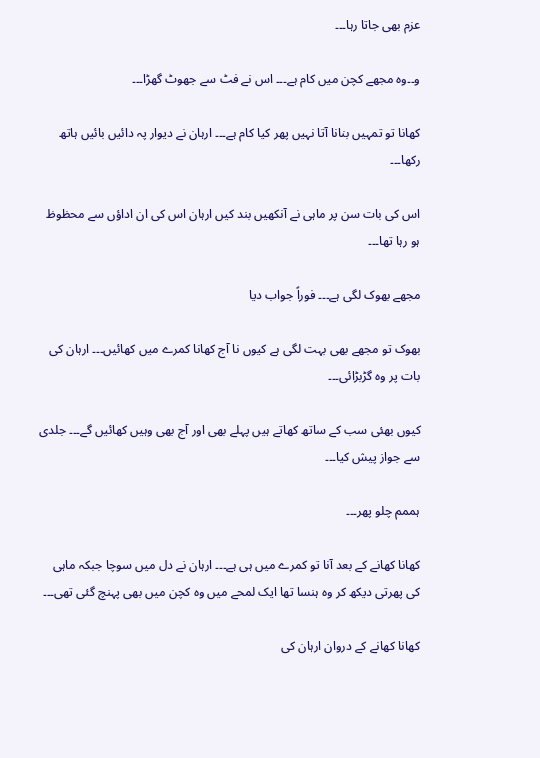عزم بھی جاتا رہا۔۔۔

و۔۔وہ مجھے کچن میں کام ہے۔۔۔ اس نے فٹ سے جھوٹ گھڑا۔۔۔

کھانا تو تمہیں بنانا آتا نہیں پھر کیا کام ہے۔۔۔ ارہان نے دیوار پہ دائیں بائیں ہاتھ رکھا۔۔۔

اس کی بات سن پر ماہی نے آنکھیں بند کیں ارہان اس کی ان اداؤں سے محظوظ ہو رہا تھا۔۔۔

مجھے بھوک لگی ہے۔۔۔ فوراً جواب دیا

بھوک تو مجھے بھی بہت لگی ہے کیوں نا آج کھانا کمرے میں کھائیں۔۔۔ ارہان کی بات پر وہ گڑبڑائی۔۔۔

کیوں بھئی سب کے ساتھ کھاتے ہیں پہلے بھی اور آج بھی وہیں کھائیں گے۔۔۔ جلدی سے جواز پیش کیا۔۔۔

ہممم چلو پھر۔۔۔

کھانا کھانے کے بعد آنا تو کمرے میں ہی ہے۔۔۔ ارہان نے دل میں سوچا جبکہ ماہی کی پھرتی دیکھ کر وہ ہنسا تھا ایک لمحے میں وہ کچن میں بھی پہنچ گئی تھی۔۔۔

کھانا کھانے کے دروان ارہان کی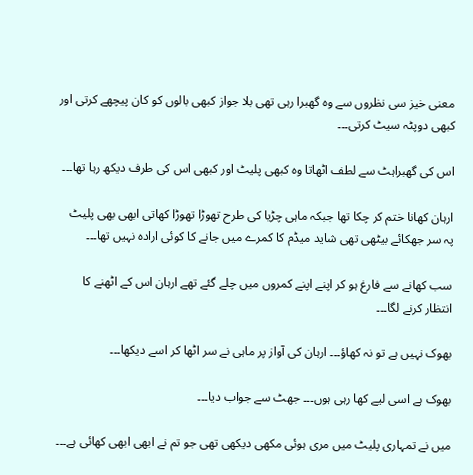معنی خیز سی نظروں سے وہ گھبرا رہی تھی بلا جواز کبھی بالوں کو کان پیچھے کرتی اور کبھی دوپٹہ سیٹ کرتی۔۔۔

اس کی گھبراہٹ سے لطف اٹھاتا وہ کبھی پلیٹ اور کبھی اس کی طرف دیکھ رہا تھا۔۔۔

ارہان کھانا ختم کر چکا تھا جبکہ ماہی چڑیا کی طرح تھوڑا تھوڑا کھاتی ابھی بھی پلیٹ پہ سر جھکائے بیٹھی تھی شاید میڈم کا کمرے میں جانے کا کوئی ارادہ نہیں تھا۔۔۔

سب کھانے سے فارغ ہو کر اپنے اپنے کمروں میں چلے گئے تھے ارہان اس کے اٹھنے کا انتظار کرنے لگا۔۔۔

بھوک نہیں ہے تو نہ کھاؤ۔۔۔ ارہان کی آواز پر ماہی نے سر اٹھا کر اسے دیکھا۔۔۔

بھوک ہے اسی لیے کھا رہی ہوں۔۔۔ جھٹ سے جواب دیا۔۔۔

میں نے تمہاری پلیٹ میں مری ہوئی مکھی دیکھی تھی جو تم نے ابھی ابھی کھائی ہے۔۔۔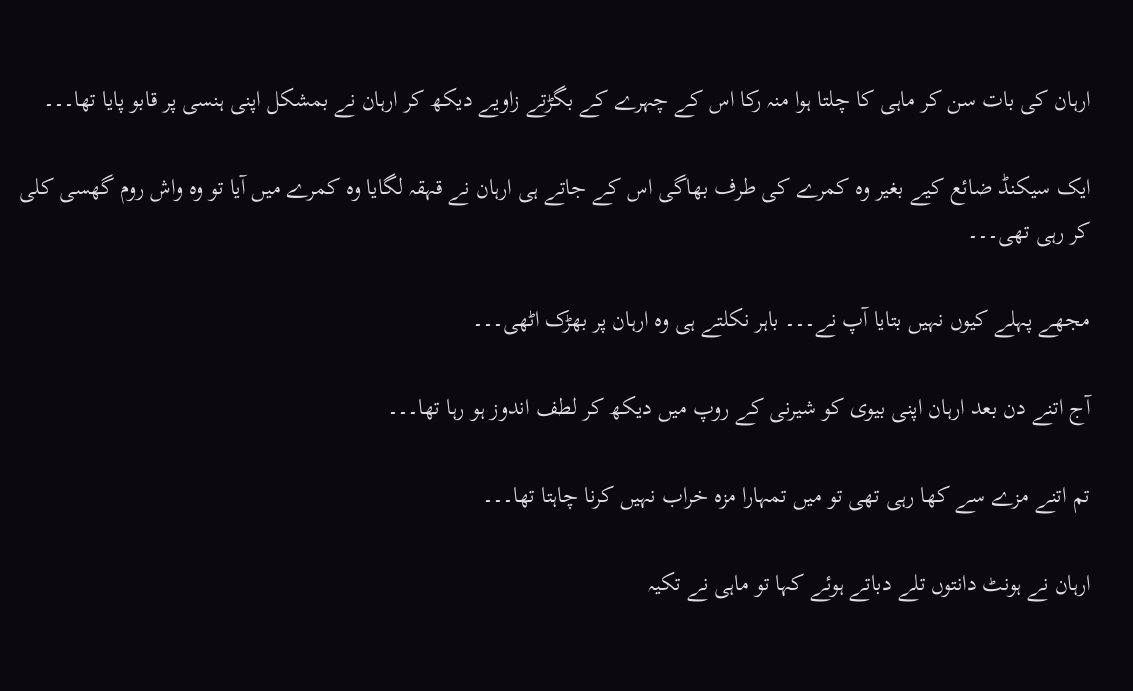ارہان کی بات سن کر ماہی کا چلتا ہوا منہ رکا اس کے چہرے کے بگڑتے زاویے دیکھ کر ارہان نے بمشکل اپنی ہنسی پر قابو پایا تھا۔۔۔

ایک سیکنڈ ضائع کیے بغیر وہ کمرے کی طرف بھاگی اس کے جاتے ہی ارہان نے قہقہ لگایا وہ کمرے میں آیا تو وہ واش روم گھسی کلی کر رہی تھی۔۔۔

مجھے پہلے کیوں نہیں بتایا آپ نے۔۔۔ باہر نکلتے ہی وہ ارہان پر بھڑک اٹھی۔۔۔

آج اتنے دن بعد ارہان اپنی بیوی کو شیرنی کے روپ میں دیکھ کر لطف اندوز ہو رہا تھا۔۔۔

تم اتنے مزے سے کھا رہی تھی تو میں تمہارا مزہ خراب نہیں کرنا چاہتا تھا۔۔۔

ارہان نے ہونٹ دانتوں تلے دباتے ہوئے کہا تو ماہی نے تکیہ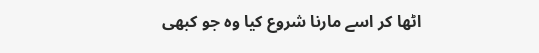اٹھا کر اسے مارنا شروع کیا وہ جو کبھی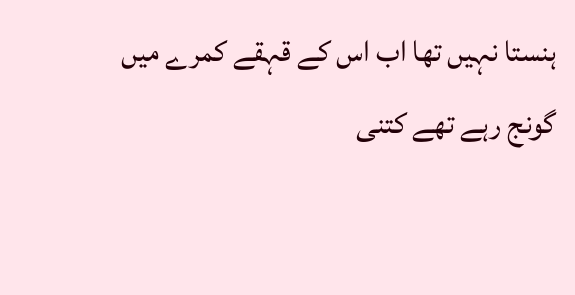ہنستا نہیں تھا اب اس کے قہقے کمرے میں گونج رہے تھے کتنی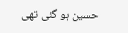حسین ہو گئی تھی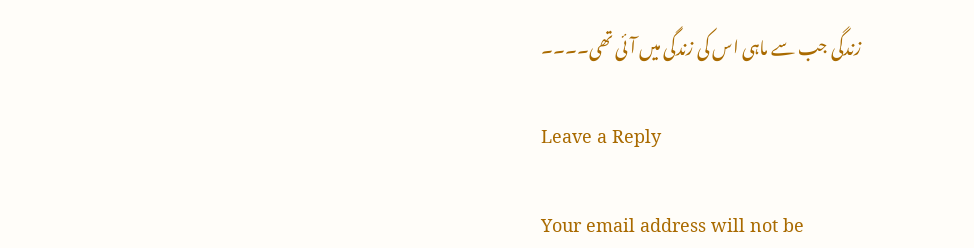زندگی جب سے ماہی اس کی زندگی میں آئی تھی۔۔۔۔

Leave a Reply

Your email address will not be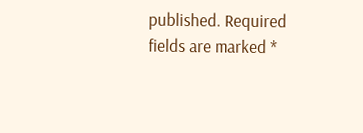published. Required fields are marked *